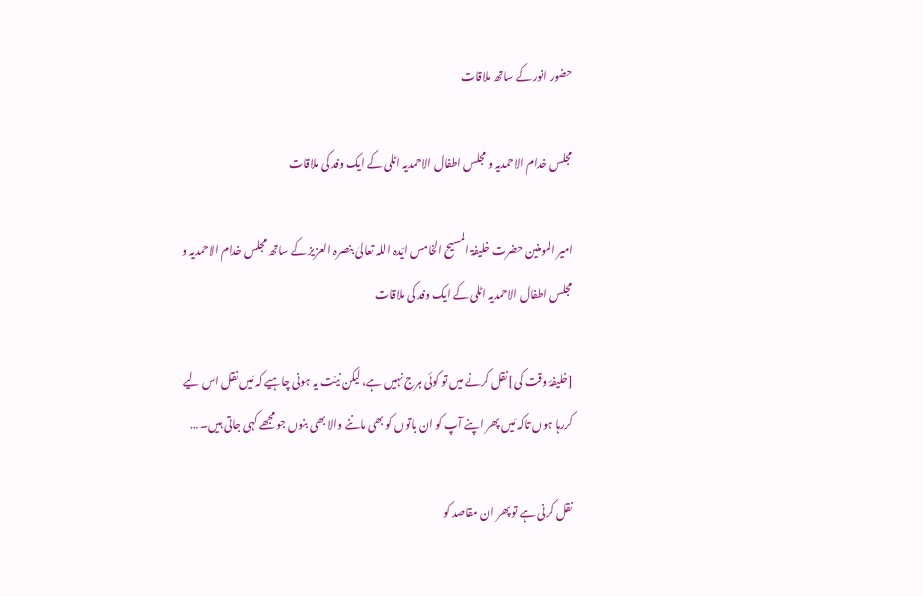حضور انور کے ساتھ ملاقات

مجلس خدام الاحمدیہ و مجلس اطفال الاحمدیہ اٹلی کے ایک وفد کی ملاقات

امیر المومنین حضرت خلیفۃ المسیح الخامس ایّدہ اللہ تعالیٰ بنصرہ العزیز کے ساتھ مجلس خدام الاحمدیہ و مجلس اطفال الاحمدیہ اٹلی کے ایک وفد کی ملاقات

[خلیفۂ وقت کی ]نقل کرنے میں تو کوئی ہرج نہیں ہے، لیکن نیّت یہ ہونی چاہیے کہ مَیں نقل اس لیے کررہا ہوں تاکہ مَیں پھر اپنے آپ کو ان باتوں کو بھی ماننے والا بھی بنوں جو مجھے کہی جاتی ہیں۔ …

نقل کرنی ہے تو پھر ان مقاصد کو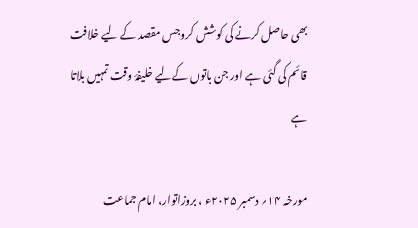بھی حاصل کرنے کی کوشش کروجس مقصد کے لیے خلافت قائم کی گئی ہے اور جن باتوں کےلیے خلیفۂ وقت تمہیں بلاتا ہے

مورخہ ۱۴؍ دسمبر ۲۰۲۵ء ، بروزاتوار، امام جماعت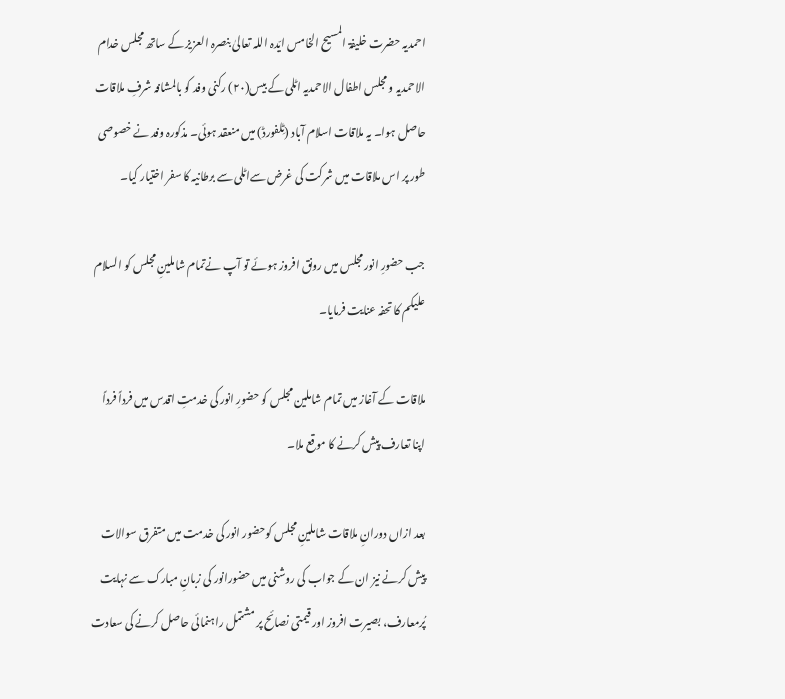احمدیہ حضرت خلیفۃ المسیح الخامس ایّدہ اللہ تعالیٰ بنصرہ العزیز کے ساتھ مجلس خدام الاحمدیہ و مجلس اطفال الاحمدیہ اٹلی کے بیس(۲۰) رکنی وفد کو بالمشافہ شرفِ ملاقات حاصل ہوا۔ یہ ملاقات اسلام آباد (ٹِلفورڈ) میں منعقد ہوئی۔ مذکورہ وفد نے خصوصی طور پر اس ملاقات میں شرکت کی غرض سےاٹلی سے برطانیہ کا سفر اختیار کیا۔

جب حضورِ انور مجلس میں رونق افروز ہوئے تو آپ نےتمام شاملینِ مجلس کو السلام علیکم کا تحفہ عنایت فرمایا۔

ملاقات کے آغاز میں تمام شاملین مجلس کو حضورِ انور کی خدمتِ اقدس میں فرداً فرداً اپنا تعارف پیش کرنے کا موقع ملا۔

بعد ازاں دورانِ ملاقات شاملینِ مجلس کوحضور انور کی خدمت میں متفرق سوالات پیش کرنے نیز ان کے جواب کی روشنی میں حضورانور کی زبانِ مبارک سے نہایت پُرمعارف، بصیرت افروز اور قیمتی نصائح پر مشتمل راہنمائی حاصل کرنے کی سعادت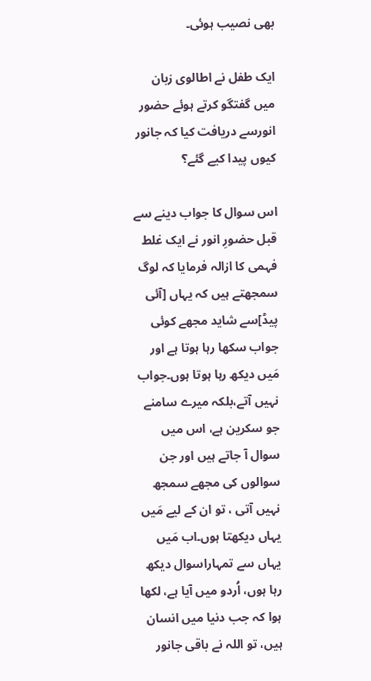بھی نصیب ہوئی۔

ایک طفل نے اطالوی زبان میں گفتگو کرتے ہوئے حضور انورسے دریافت کیا کہ جانور کیوں پیدا کیے گئے؟

اس سوال کا جواب دینے سے قبل حضورِ انور نے ایک غلط فہمی کا ازالہ فرمایا کہ لوگ سمجھتے ہیں کہ یہاں [آئی پیڈ]سے شاید مجھے کوئی جواب سکھا رہا ہوتا ہے اور مَیں دیکھ رہا ہوتا ہوں۔جواب نہیں آتے،بلکہ میرے سامنے جو سکرین ہے، اس میں سوال آ جاتے ہیں اور جن سوالوں کی مجھے سمجھ نہیں آتی ، تو ان کے لیے مَیں یہاں دیکھتا ہوں۔اب مَیں یہاں سے تمہاراسوال دیکھ رہا ہوں، اُردو میں آیا ہے، لکھا ہوا کہ جب دنیا میں انسان ہیں، تو اللہ نے باقی جانور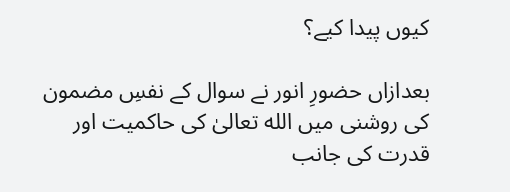کیوں پیدا کیے؟

بعدازاں حضورِ انور نے سوال کے نفسِ مضمون کی روشنی میں الله تعالیٰ کی حاکمیت اور قدرت کی جانب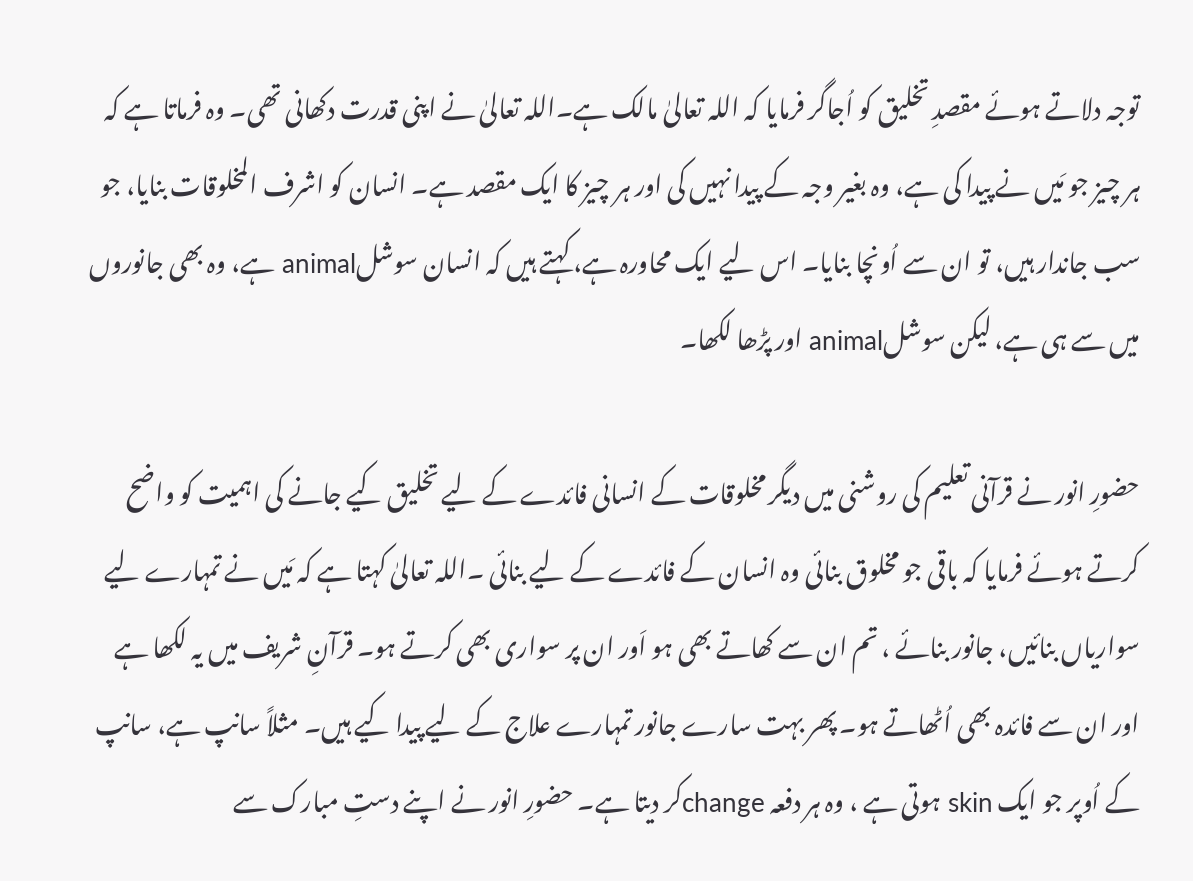توجہ دلاتے ہوئے مقصدِ تخلیق کو اُجاگر فرمایا کہ اللہ تعالیٰ مالک ہے۔اللہ تعالیٰ نے اپنی قدرت دکھانی تھی۔ وہ فرماتا ہے کہ ہر چیز جو مَیں نے پیدا کی ہے، وہ بغیر وجہ کے پیدا نہیں کی اور ہر چیز کا ایک مقصد ہے۔ انسان کو اشرف المخلوقات بنایا، جو سب جاندار ہیں، تو ان سے اُونچا بنایا۔ اس لیے ایک محاورہ ہے، کہتے ہیں کہ انسان سوشلanimal ہے، وہ بھی جانوروں میں سے ہی ہے، لیکن سوشلanimal اور پڑھا لکھا۔

حضورِ انور نے قرآنی تعلیم کی روشنی میں دیگر مخلوقات کے انسانی فائدے کے لیے تخلیق کیے جانے کی اہمیت کو واضح کرتے ہوئے فرمایا کہ باقی جو مخلوق بنائی وہ انسان کے فائدے کے لیے بنائی ۔اللہ تعالیٰ کہتا ہے کہ مَیں نے تمہارے لیے سواریاں بنائیں، جانور بنائے ، تم ان سے کھاتے بھی ہو اَور ان پر سواری بھی کرتے ہو۔ قرآنِ شریف میں یہ لکھا ہے اور ان سے فائدہ بھی اُٹھاتے ہو۔ پھر بہت سارے جانور تمہارے علاج کے لیے پیدا کیے ہیں۔ مثلاً سانپ ہے، سانپ کے اُوپر جو ایک skin ہوتی ہے ، وہ ہر دفعہ changeکر دیتا ہے۔ حضورِ انور نے اپنے دستِ مبارک سے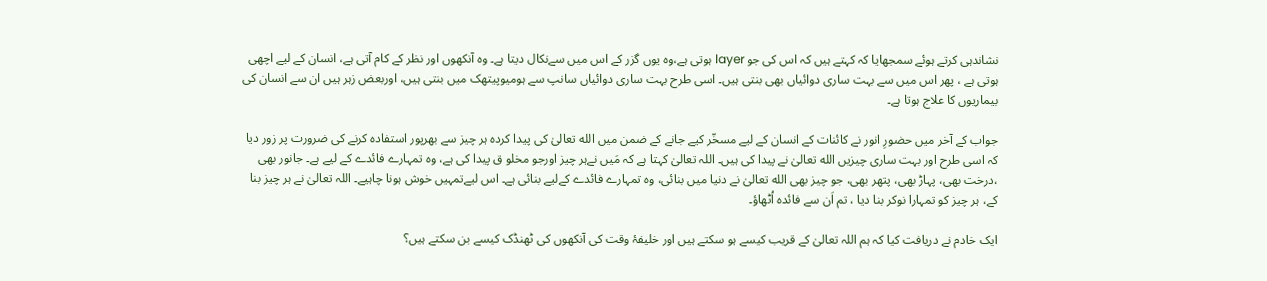نشاندہی کرتے ہوئے سمجھایا کہ کہتے ہیں کہ اس کی جو layer ہوتی ہے،وہ یوں گزر کے اس میں سےنکال دیتا ہے۔ وہ آنکھوں اور نظر کے کام آتی ہے، انسان کے لیے اچھی ہوتی ہے ، پھر اس میں سے بہت ساری دوائیاں بھی بنتی ہیں۔ اسی طرح بہت ساری دوائیاں سانپ سے ہومیوپیتھک میں بنتی ہیں، اوربعض زہر ہیں ان سے انسان کی بیماریوں کا علاج ہوتا ہے۔

جواب کے آخر میں حضورِ انور نے کائنات کے انسان کے لیے مسخّر کیے جانے کے ضمن میں الله تعالیٰ کی پیدا کردہ ہر چیز سے بھرپور استفادہ کرنے کی ضرورت پر زور دیا کہ اسی طرح اور بہت ساری چیزیں الله تعالیٰ نے پیدا کی ہیں۔ اللہ تعالیٰ کہتا ہے کہ مَیں نےہر چیز اورجو مخلو ق پیدا کی ہے، وہ تمہارے فائدے کے لیے ہے۔ جانور بھی ،درخت بھی، پہاڑ بھی، پتھر بھی، جو چیز بھی الله تعالیٰ نے دنیا میں بنائی، وہ تمہارے فائدے کےلیے بنائی ہے۔ اس لیےتمہیں خوش ہونا چاہیے۔ اللہ تعالیٰ نے ہر چیز بنا کے، ہر چیز کو تمہارا نوکر بنا دیا ، تم اَن سے فائدہ اُٹھاؤ۔

ایک خادم نے دریافت کیا کہ ہم اللہ تعالیٰ کے قریب کیسے ہو سکتے ہیں اور خلیفۂ وقت کی آنکھوں کی ٹھنڈک کیسے بن سکتے ہیں؟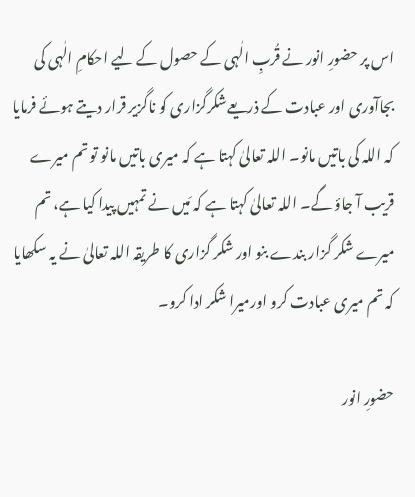اس پر حضورِ انور نے قُربِ الٰہی کے حصول کے لیے احکامِ الٰہی کی بجاآوری اور عبادت کے ذریعےشکرگزاری کو ناگزیر قرار دیتے ہوئے فرمایا کہ اللہ کی باتیں مانو۔ اللہ تعالیٰ کہتا ہے کہ میری باتیں مانو تو تم میرے قریب آ جاؤ گے۔ اللہ تعالیٰ کہتا ہے کہ مَیں نے تمہیں پیدا کیا ہے، تم میرے شکر گزار بندے بنو اور شکر گزاری کا طریقہ اللہ تعالیٰ نے یہ سکھایا کہ تم میری عبادت کرو اورمیرا شکر ادا کرو۔

حضورِ انور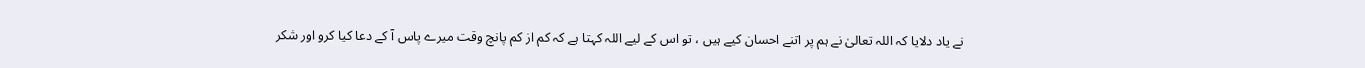نے یاد دلایا کہ اللہ تعالیٰ نے ہم پر اتنے احسان کیے ہیں ، تو اس کے لیے اللہ کہتا ہے کہ کم از کم پانچ وقت میرے پاس آ کے دعا کیا کرو اور شکر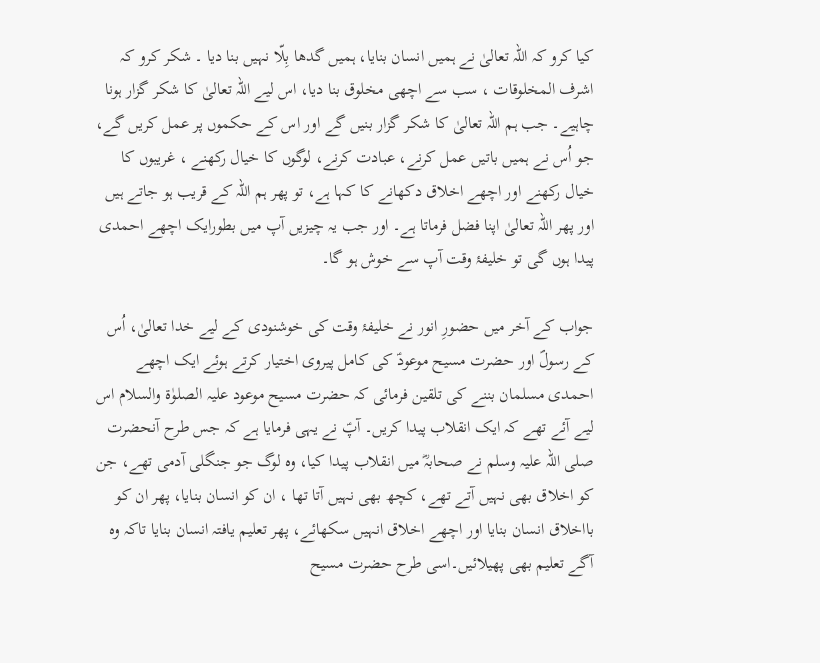کیا کرو کہ اللہ تعالیٰ نے ہمیں انسان بنایا، ہمیں گدھا بِلّا نہیں بنا دیا ۔ شکر کرو کہ اشرف المخلوقات ، سب سے اچھی مخلوق بنا دیا، اس لیے اللہ تعالیٰ کا شکر گزار ہونا چاہیے۔ جب ہم اللہ تعالیٰ کا شکر گزار بنیں گے اور اس کے حکموں پر عمل کریں گے، جو اُس نے ہمیں باتیں عمل کرنے، عبادت کرنے، لوگوں کا خیال رکھنے ، غریبوں کا خیال رکھنے اور اچھے اخلاق دکھانے کا کہا ہے، تو پھر ہم اللہ کے قریب ہو جاتے ہیں اور پھر اللہ تعالیٰ اپنا فضل فرماتا ہے۔ اور جب یہ چیزیں آپ میں بطورایک اچھے احمدی پیدا ہوں گی تو خلیفۂ وقت آپ سے خوش ہو گا۔

جواب کے آخر میں حضورِ انور نے خلیفۂ وقت کی خوشنودی کے لیے خدا تعالیٰ، اُس کے رسولؐ اور حضرت مسیح موعودؑ کی کامل پیروی اختیار کرتے ہوئے ایک اچھے احمدی مسلمان بننے کی تلقین فرمائی کہ حضرت مسیح موعود علیہ الصلوٰة والسلام اس لیے آئے تھے کہ ایک انقلاب پیدا کریں۔ آپؑ نے یہی فرمایا ہے کہ جس طرح آنحضرت صلی اللہ علیہ وسلم نے صحابہؓ میں انقلاب پیدا کیا، وہ لوگ جو جنگلی آدمی تھے، جن کو اخلاق بھی نہیں آتے تھے، کچھ بھی نہیں آتا تھا ، ان کو انسان بنایا، پھر ان کو بااخلاق انسان بنایا اور اچھے اخلاق انہیں سکھائے، پھر تعلیم یافتہ انسان بنایا تاکہ وہ آگے تعلیم بھی پھیلائیں۔اسی طرح حضرت مسیح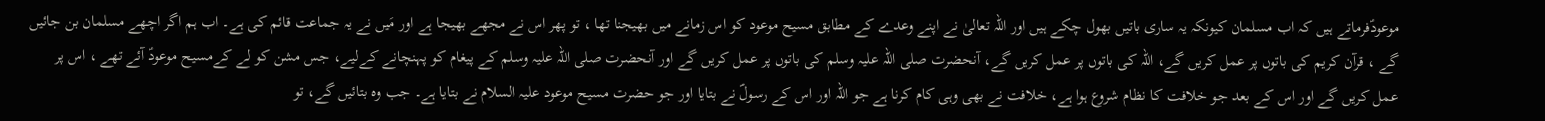موعودؑفرماتے ہیں کہ اب مسلمان کیونکہ یہ ساری باتیں بھول چکے ہیں اور اللہ تعالیٰ نے اپنے وعدے کے مطابق مسیح موعود کو اس زمانے میں بھیجنا تھا ، تو پھر اس نے مجھے بھیجا ہے اور مَیں نے یہ جماعت قائم کی ہے۔ اب ہم اگر اچھے مسلمان بن جائیں گے ، قرآن کریم کی باتوں پر عمل کریں گے، اللہ کی باتوں پر عمل کریں گے، آنحضرت صلی اللہ علیہ وسلم کی باتوں پر عمل کریں گے اور آنحضرت صلی اللہ علیہ وسلم کے پیغام کو پہنچانے کےلیے، جس مشن کو لے کےمسیح موعودؑ آئے تھے ، اس پر عمل کریں گے اور اس کے بعد جو خلافت کا نظام شروع ہوا ہے، خلافت نے بھی وہی کام کرنا ہے جو اللہ اور اس کے رسولؐ نے بتایا اور جو حضرت مسیح موعود علیہ السلام نے بتایا ہے۔ جب وہ بتائیں گے، تو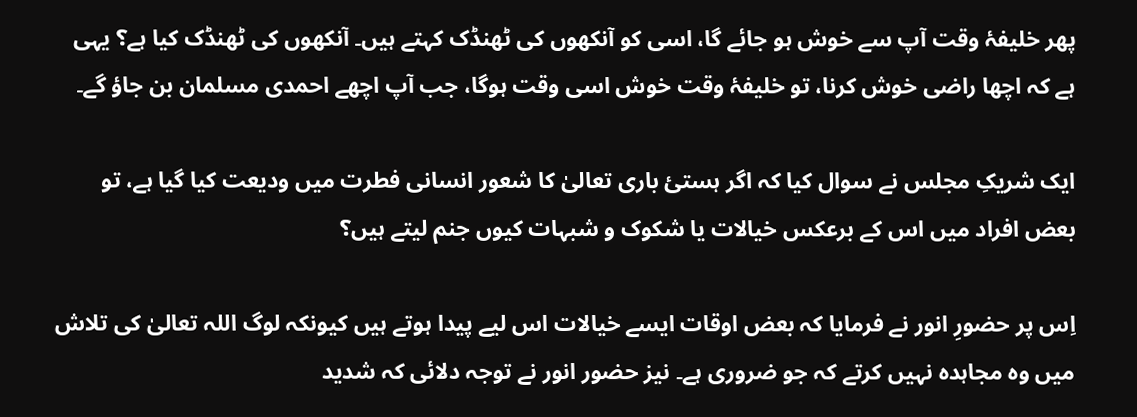پھر خلیفۂ وقت آپ سے خوش ہو جائے گا، اسی کو آنکھوں کی ٹھنڈک کہتے ہیں۔ آنکھوں کی ٹھنڈک کیا ہے؟ یہی ہے کہ اچھا راضی خوش کرنا، تو خلیفۂ وقت خوش اسی وقت ہوگا، جب آپ اچھے احمدی مسلمان بن جاؤ گے۔

ایک شریکِ مجلس نے سوال کیا کہ اگر ہستیٔ باری تعالیٰ کا شعور انسانی فطرت میں ودیعت کیا گیا ہے، تو بعض افراد میں اس کے برعکس خیالات یا شکوک و شبہات کیوں جنم لیتے ہیں؟

اِس پر حضورِ انور نے فرمایا کہ بعض اوقات ایسے خیالات اس لیے پیدا ہوتے ہیں کیونکہ لوگ اللہ تعالیٰ کی تلاش میں وہ مجاہدہ نہیں کرتے کہ جو ضروری ہے۔ نیز حضور انور نے توجہ دلائی کہ شدید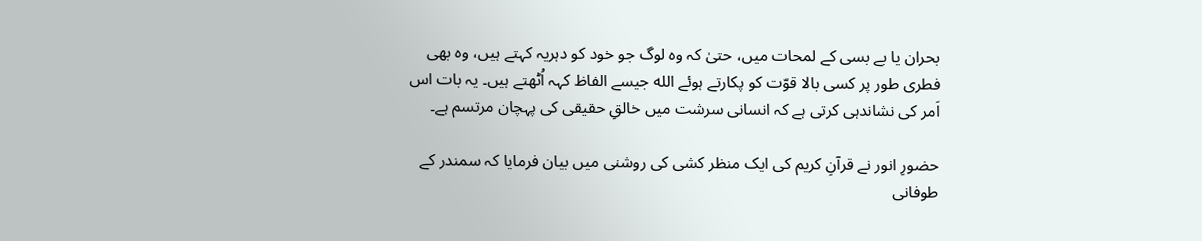بحران یا بے بسی کے لمحات میں، حتیٰ کہ وہ لوگ جو خود کو دہریہ کہتے ہیں، وہ بھی فطری طور پر کسی بالا قوّت کو پکارتے ہوئے الله جیسے الفاظ کہہ اُٹھتے ہیں۔ یہ بات اس اَمر کی نشاندہی کرتی ہے کہ انسانی سرشت میں خالقِ حقیقی کی پہچان مرتسم ہے۔

حضورِ انور نے قرآنِ کریم کی ایک منظر کشی کی روشنی میں بیان فرمایا کہ سمندر کے طوفانی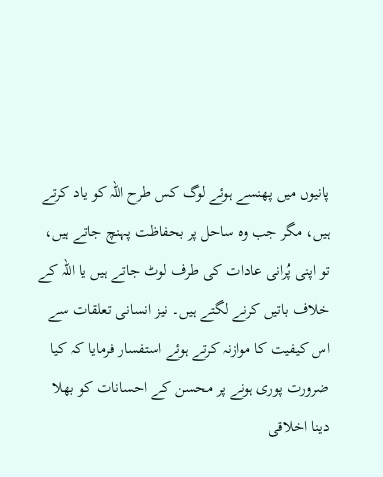پانیوں میں پھنسے ہوئے لوگ کس طرح اللہ کو یاد کرتے ہیں، مگر جب وہ ساحل پر بحفاظت پہنچ جاتے ہیں، تو اپنی پُرانی عادات کی طرف لوٹ جاتے ہیں یا اللہ کے خلاف باتیں کرنے لگتے ہیں۔ نیز انسانی تعلقات سے اس کیفیت کا موازنہ کرتے ہوئے استفسار فرمایا کہ کیا ضرورت پوری ہونے پر محسن کے احسانات کو بھلا دینا اخلاقی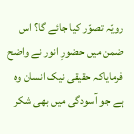رویّہ تصوّر کیا جائے گا؟ اس ضمن میں حضورِ انور نے واضح فرمایاکہ حقیقی نیک انسان وہ ہے جو آسودگی میں بھی شکر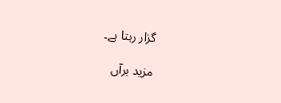گزار رہتا ہے۔

مزید برآں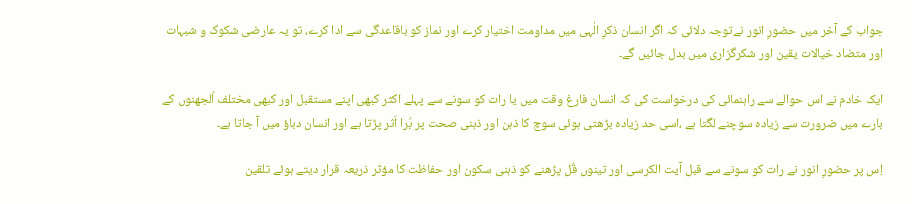جواب کے آخر میں حضورِ انور نےتوجہ دلائی کہ اگر انسان ذکرِ الٰہی میں مداومت اختیار کرے اور نماز کو باقاعدگی سے ادا کرے، تو یہ عارضی شکوک و شبہات اور متضاد خیالات یقین اور شکرگزاری میں بدل جائیں گے۔

ایک خادم نے اس حوالے سے راہنمائی کی درخواست کی کہ انسان فارغ وقت میں یا رات کو سونے سے پہلے اکثر کبھی اپنے مستقبل اور کبھی مختلف اُلجھنوں کے بارے میں ضرورت سے زیادہ سوچنے لگتا ہے ،اسی حد زیادہ بڑھتی ہوئی سوچ کا ذہن اور ذہنی صحت پر بُرا اَثر پڑتا ہے اور انسان دباؤ میں آ جاتا ہے۔

اِس پر حضورِ انور نے رات کو سونے سے قبل آیت الکرسی اور تینوں قُل پڑھنے کو ذہنی سکون اور حفاظت کا مؤثر ذریعہ قرار دیتے ہوئے تلقین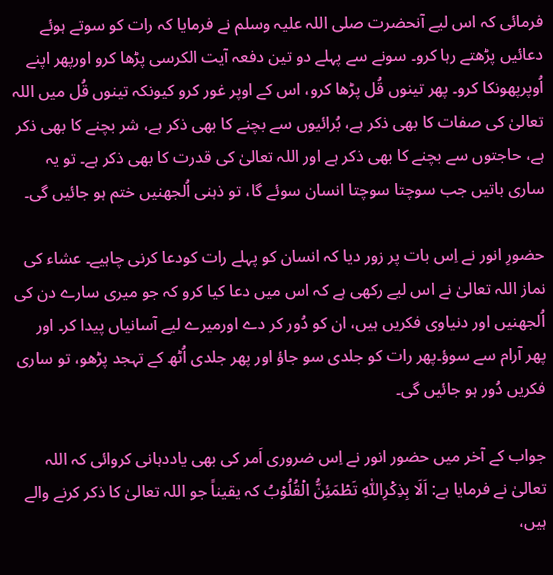فرمائی کہ اس لیے آنحضرت صلی اللہ علیہ وسلم نے فرمایا کہ رات کو سوتے ہوئے دعائیں پڑھتے رہا کرو۔ سونے سے پہلے دو تین دفعہ آیت الکرسی پڑھا کرو اورپھر اپنے اُوپرپھونکا کرو۔ پھر تینوں قُل پڑھا کرو، اس کے اوپر غور کرو کیونکہ تینوں قُل میں اللہ تعالیٰ کی صفات کا بھی ذکر ہے، بُرائیوں سے بچنے کا بھی ذکر ہے، شر بچنے کا بھی ذکر ہے، حاجتوں سے بچنے کا بھی ذکر ہے اور اللہ تعالیٰ کی قدرت کا بھی ذکر ہے۔ تو یہ ساری باتیں جب سوچتا سوچتا انسان سوئے گا، تو ذہنی اُلجھنیں ختم ہو جائیں گی۔

حضورِ انور نے اِس بات پر زور دیا کہ انسان کو پہلے رات کودعا کرنی چاہیے۔ عشاء کی نماز اللہ تعالیٰ نے اس لیے رکھی ہے کہ اس میں دعا کیا کرو کہ جو میری سارے دن کی اُلجھنیں اور دنیاوی فکریں ہیں، ان کو دُور کر دے اورمیرے لیے آسانیاں پیدا کر۔ اور پھر آرام سے سوؤ۔پھر رات کو جلدی سو جاؤ اور پھر جلدی اُٹھ کے تہجد پڑھو، تو ساری فکریں دُور ہو جائیں گی۔

جواب کے آخر میں حضور انور نے اِس ضروری اَمر کی بھی یاددہانی کروائی کہ اللہ تعالیٰ نے فرمایا ہے: اَلَا بِذِکۡرِاللّٰہِ تَطۡمَئِنُّ الۡقُلُوۡبُ کہ یقیناً جو اللہ تعالیٰ کا ذکر کرنے والے ہیں،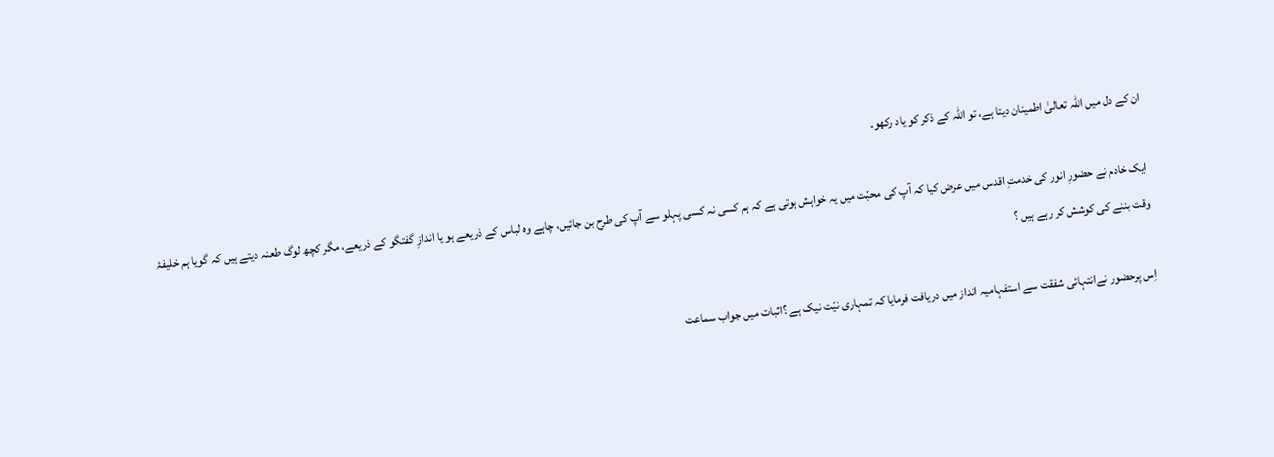ان کے دل میں اللہ تعالیٰ اطمینان دیتا ہے، تو اللہ کے ذکر کو یاد رکھو۔

ایک خادم نے حضورِ انور کی خدمتِ اقدس میں عرض کیا کہ آپ کی محبّت میں یہ خواہش ہوتی ہے کہ ہم کسی نہ کسی پہلو سے آپ کی طرح بن جائیں، چاہے وہ لباس کے ذریعے ہو یا اندازِ گفتگو کے ذریعے، مگر کچھ لوگ طعنہ دیتے ہیں کہ گویا ہم خلیفۂ وقت بننے کی کوشش کر رہے ہیں ؟

اِس پرحضور نےانتہائی شفقت سے استفہامیہ انداز میں دریافت فرمایا کہ تمہاری نیّت نیک ہے ؟اثبات میں جواب سماعت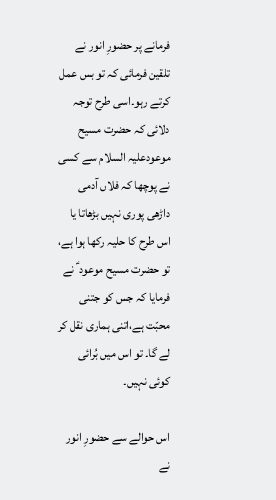فرمانے پر حضورِ انور نے تلقین فرمائی کہ تو بس عمل کرتے رہو۔اسی طرح توجہ دلائی کہ حضرت مسیح موعودعلیہ السلام سے کسی نے پوچھا کہ فلاں آدمی داڑھی پوری نہیں بڑھاتا یا اس طرح کا حلیہ رکھا ہوا ہے، تو حضرت مسیح موعود ؑ نے فرمایا کہ جس کو جتنی محبّت ہے،اتنی ہماری نقل کر لے گا۔ تو اس میں بُرائی کوئی نہیں۔

اس حوالے سے حضورِ انور نے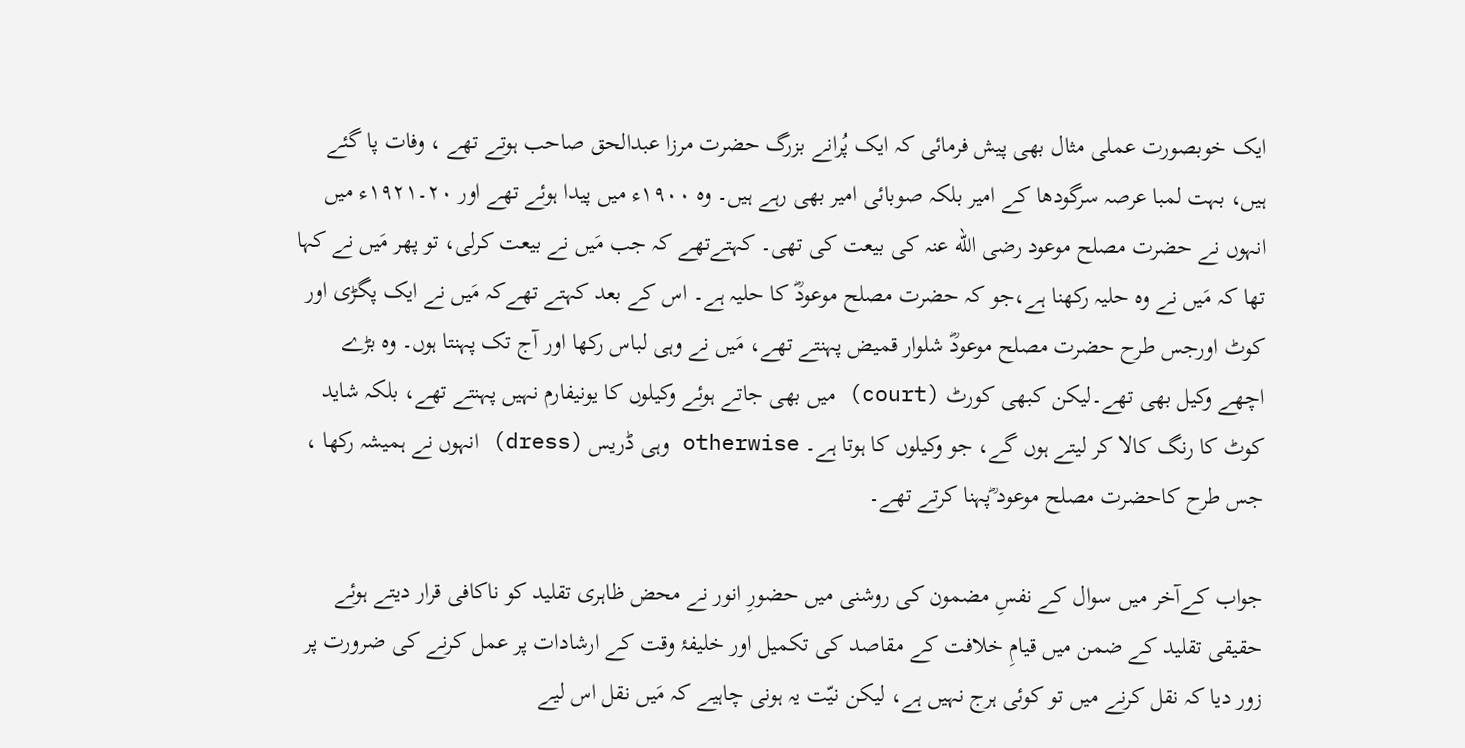ایک خوبصورت عملی مثال بھی پیش فرمائی کہ ایک پُرانے بزرگ حضرت مرزا عبدالحق صاحب ہوتے تھے ، وفات پا گئے ہیں، بہت لمبا عرصہ سرگودھا کے امیر بلکہ صوبائی امیر بھی رہے ہیں۔ وہ ۱۹۰۰ء میں پیدا ہوئے تھے اور ۲۰۔۱۹۲۱ء میں انہوں نے حضرت مصلح موعود رضی الله عنہ کی بیعت کی تھی۔ کہتےتھے کہ جب مَیں نے بیعت کرلی، تو پھر مَیں نے کہا تھا کہ مَیں نے وہ حلیہ رکھنا ہے،جو کہ حضرت مصلح موعودؓ کا حلیہ ہے۔ اس کے بعد کہتے تھےکہ مَیں نے ایک پگڑی اور کوٹ اورجس طرح حضرت مصلح موعودؓ شلوار قمیض پہنتے تھے، مَیں نے وہی لباس رکھا اور آج تک پہنتا ہوں۔ وہ بڑے اچھے وکیل بھی تھے۔لیکن کبھی کورٹ (court) میں بھی جاتے ہوئے وکیلوں کا یونیفارم نہیں پہنتے تھے، بلکہ شاید کوٹ کا رنگ کالا کر لیتے ہوں گے، جو وکیلوں کا ہوتا ہے۔ otherwise وہی ڈریس (dress) انہوں نے ہمیشہ رکھا ، جس طرح کاحضرت مصلح موعود ؓپہنا کرتے تھے۔

جواب کےآخر میں سوال کے نفسِ مضمون کی روشنی میں حضورِ انور نے محض ظاہری تقلید کو ناکافی قرار دیتے ہوئے حقیقی تقلید کے ضمن میں قیامِ خلافت کے مقاصد کی تکمیل اور خلیفۂ وقت کے ارشادات پر عمل کرنے کی ضرورت پر زور دیا کہ نقل کرنے میں تو کوئی ہرج نہیں ہے، لیکن نیّت یہ ہونی چاہیے کہ مَیں نقل اس لیے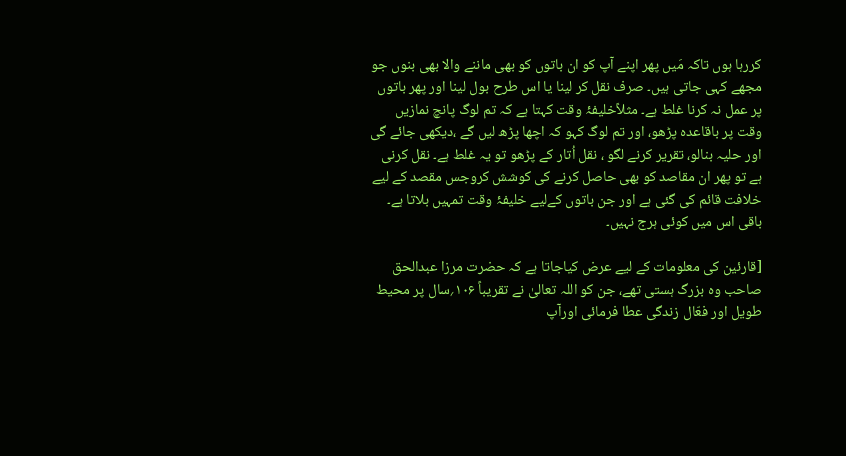کررہا ہوں تاکہ مَیں پھر اپنے آپ کو ان باتوں کو بھی ماننے والا بھی بنوں جو مجھے کہی جاتی ہیں۔ صرف نقل کر لینا یا اس طرح بول لینا اور پھر باتوں پر عمل نہ کرنا غلط ہے۔ مثلاًخلیفۂ وقت کہتا ہے کہ تم لوگ پانچ نمازیں وقت پر باقاعدہ پڑھو، اور تم لوگ کہو کہ اچھا پڑھ لیں گے ،دیکھی جائے گی اور حلیہ بنالو، تقریر کرنے لگو ، نقل اُتار کے پڑھو تو یہ غلط ہے۔ نقل کرنی ہے تو پھر ان مقاصد کو بھی حاصل کرنے کی کوشش کروجس مقصد کے لیے خلافت قائم کی گئی ہے اور جن باتوں کےلیے خلیفۂ وقت تمہیں بلاتا ہے۔ باقی اس میں کوئی ہرج نہیں۔

[قارئین کی معلومات کے لیے عرض کیاجاتا ہے کہ حضرت مرزا عبدالحق صاحب وہ بزرگ ہستی تھے، جن کو اللہ تعالیٰ نے تقریباً ۱۰۶؍سال پر محیط طویل اور فعّال زندگی عطا فرمائی اورآپ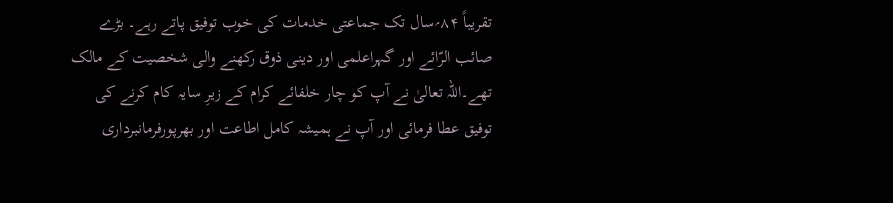تقریباً ۸۴؍سال تک جماعتی خدمات کی خوب توفیق پاتے رہے۔ بڑے صائب الرّائے اور گہراعلمی اور دینی ذوق رکھنے والی شخصیت کے مالک تھے۔اللہ تعالیٰ نے آپ کو چار خلفائے کرام کے زیرِ سایہ کام کرنے کی توفیق عطا فرمائی اور آپ نے ہمیشہ کامل اطاعت اور بھرپورفرمانبرداری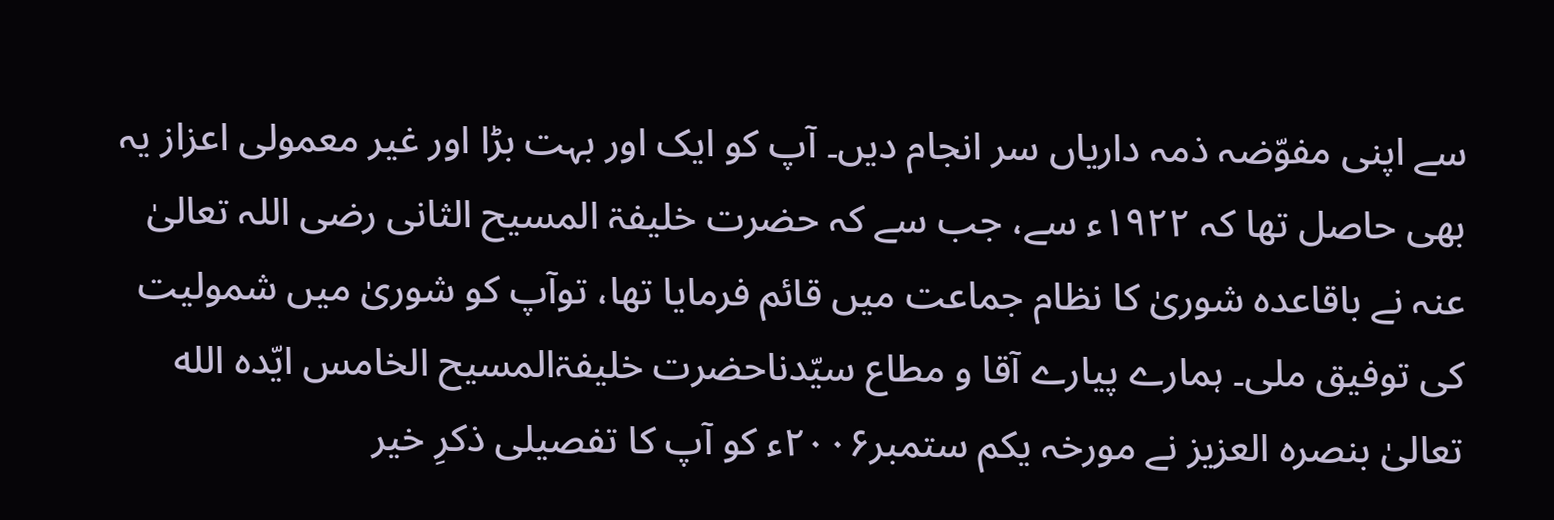سے اپنی مفوّضہ ذمہ داریاں سر انجام دیں۔ آپ کو ایک اور بہت بڑا اور غیر معمولی اعزاز یہ بھی حاصل تھا کہ ۱۹۲۲ء سے، جب سے کہ حضرت خلیفۃ المسیح الثانی رضی اللہ تعالیٰ عنہ نے باقاعدہ شوریٰ کا نظام جماعت میں قائم فرمایا تھا، توآپ کو شوریٰ میں شمولیت کی توفیق ملی۔ ہمارے پیارے آقا و مطاع سیّدناحضرت خلیفۃالمسیح الخامس ایّدہ الله تعالیٰ بنصرہ العزیز نے مورخہ یکم ستمبر۲۰۰۶ء کو آپ کا تفصیلی ذکرِ خیر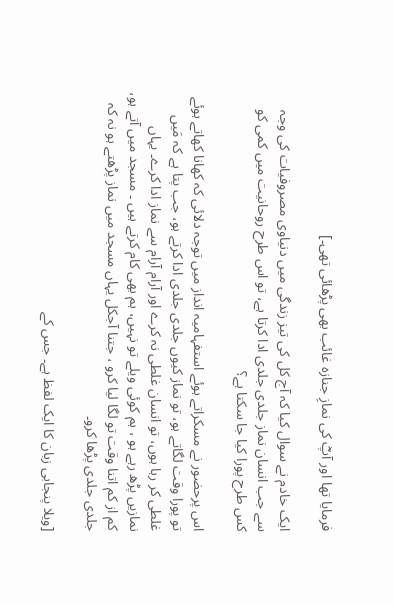فرمایا تھا اور آپؓ کی نمازِ جنازہ غائب بھی پڑھائی تھی۔]

ایک خادم نے سوال کیا کہ آج کل کی تیز زندگی میں دنیاوی مصروفیات کی وجہ سے جب انسان نماز جلدی جلدی ادا کرتا ہے، تو اس طرح روحانیت میں کمی کو کس طرح پورا کیا جا سکتا ہے؟

اس پرحضور نے مسکراتے ہوئے استفہامیہ انداز میں توجہ دلائی کہ کھانا کھاتے ہوئے تو پورا وقت لگاتے ہو، تو نماز کیوں جلدی جلدی ادا کرتے ہو، جب پتا ہے کہ مَیں غلطی کر رہا ہوں، تو انسان غلطی نہ کرے اور آرام آرام سے نماز ادا کرے۔ یہاں نمازیں پڑھ رہے ہو ، ہم کوئی ویلے تو نہیں، ہم بھی کام کرتے ہیں ۔ مسجد میں آتے ہو، کم از کم اتنا وقت تو لگا لیا کرو ، جتنا آجکل یہاں مسجد میں نماز پڑھتے ہو نہ کہ جلدی جلدی پڑھا کرو۔

[ویلا پنجابی زبان کا ایک لفظ ہے۔ جس کے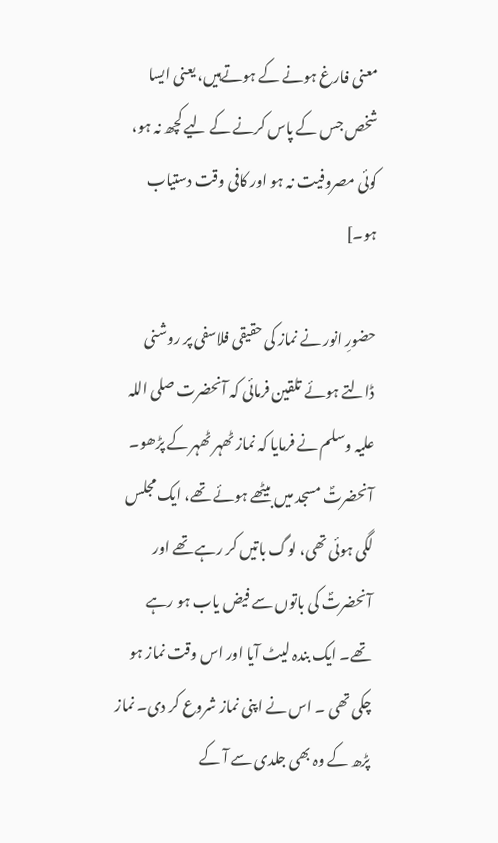معنی فارغ ہونے کے ہوتےہیں، یعنی ایسا شخص جس کے پاس کرنے کے لیے کچھ نہ ہو، کوئی مصروفیت نہ ہو اور کافی وقت دستیاب ہو۔]

حضورِ انور نے نماز کی حقیقی فلاسفی پر روشنی ڈالتے ہوئے تلقین فرمائی کہ آنحضرت صلی اللہ علیہ وسلم نے فرمایا کہ نماز ٹھہر ٹھہر کے پڑھو۔ آنحضرتؐ مسجد میں بیٹھے ہوئے تھے، ایک مجلس لگی ہوئی تھی، لوگ باتیں کر رہے تھے اور آنحضرتؐ کی باتوں سے فیض یاب ہو رہے تھے۔ ایک بندہ لیٹ آیا اور اس وقت نماز ہو چکی تھی ۔ اس نے اپنی نماز شروع کر دی۔ نماز پڑھ کے وہ بھی جلدی سے آ کے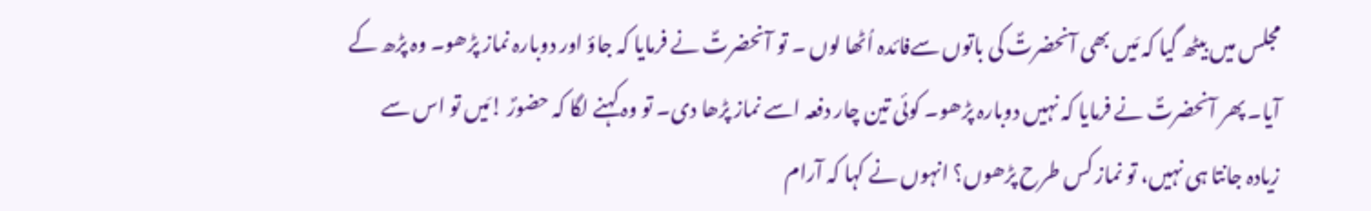مجلس میں بیٹھ گیا کہ مَیں بھی آنحضرتؐ کی باتوں سےفائدہ اُٹھا لوں ۔ تو آنحضرتؐ نے فرمایا کہ جاؤ اور دوبارہ نماز پڑھو۔ وہ پڑھ کے آیا۔ پھر آنحضرتؐ نے فرمایا کہ نہیں دوبارہ پڑھو۔ کوئی تین چار دفعہ اسے نماز پڑھا دی۔ تو وہ کہنے لگا کہ حضورؐ !مَیں تو اس سے زیادہ جانتا ہی نہیں، تو نماز کس طرح پڑھوں؟ انہوں نے کہا کہ آرام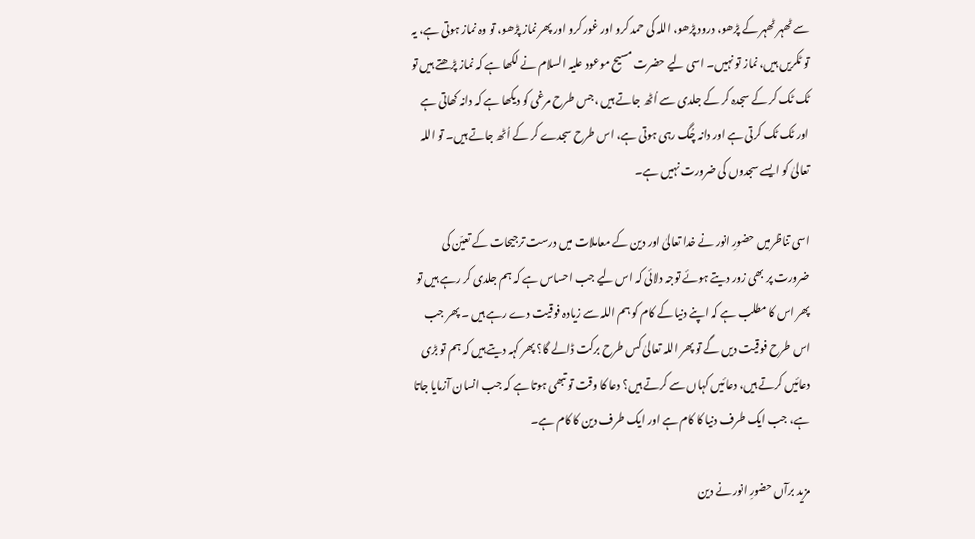سے ٹھہر ٹھہر کے پڑھو، درود پڑھو، اللہ کی حمد کرو اور غور کرو اور پھر نماز پڑھو، تو وہ نماز ہوتی ہے، یہ تو ٹکریں ہیں، نماز تو نہیں۔ اسی لیے حضرت مسیح موعود علیہ السلام نے لکھا ہے کہ نماز پڑھتے ہیں تو ٹک ٹک کر کے سجدہ کر کے جلدی سے اُٹھ جاتے ہیں ،جس طرح مرغی کو دیکھا ہے کہ دانہ کھاتی ہے اور ٹک ٹک کرتی ہے اور دانہ چُگ رہی ہوتی ہے، اس طرح سجدے کر کے اُٹھ جاتے ہیں۔ تو اللہ تعالیٰ کو ایسے سجدوں کی ضرورت نہیں ہے۔

اسی تناظرمیں حضورِ انور نے خدا تعالیٰ اور دین کے معاملات میں درست ترجیحات کے تعیّن کی ضرورت پر بھی زور دیتے ہوئے توجہ دلائی کہ اس لیے جب احساس ہے کہ ہم جلدی کر رہے ہیں تو پھر اس کا مطلب ہے کہ اپنے دنیا کے کام کو ہم اللہ سے زیادہ فوقیت دے رہے ہیں ۔ پھر جب اس طرح فوقیت دیں گے تو پھر اللہ تعالیٰ کس طرح برکت ڈالے گا؟ پھر کہہ دیتے ہیں کہ ہم تو بڑی دعائیں کرتے ہیں، دعائیں کہاں سے کرتے ہیں؟ دعا کا وقت تو تبھی ہوتا ہے کہ جب انسان آزمایا جاتا ہے، جب ایک طرف دنیا کا کام ہے اور ایک طرف دین کا کام ہے۔

مزید برآں حضورِ انور نے دین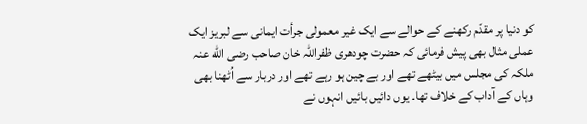کو دنیا پر مقدّم رکھنے کے حوالے سے ایک غیر معمولی جرأت ایمانی سے لبریز ایک عملی مثال بھی پیش فرمائی کہ حضرت چودھری ظفراللہ خان صاحب رضی الله عنہ ملکہ کی مجلس میں بیٹھے تھے اور بے چین ہو رہے تھے اور دربار سے اُٹھنا بھی وہاں کے آداب کے خلاف تھا۔ یوں دائیں بائیں انہوں نے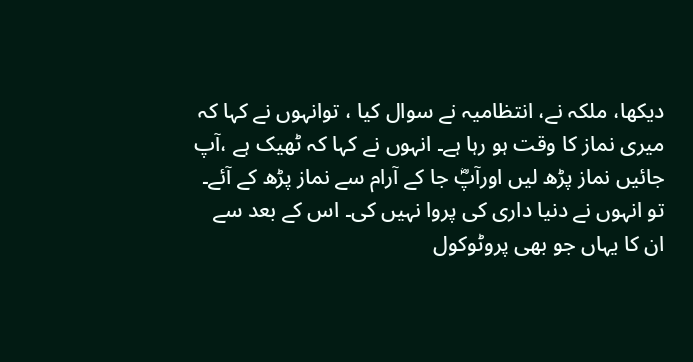دیکھا، ملکہ نے، انتظامیہ نے سوال کیا ، توانہوں نے کہا کہ میری نماز کا وقت ہو رہا ہے۔ انہوں نے کہا کہ ٹھیک ہے ،آپ جائیں نماز پڑھ لیں اورآپؓ جا کے آرام سے نماز پڑھ کے آئے۔ تو انہوں نے دنیا داری کی پروا نہیں کی۔ اس کے بعد سے ان کا یہاں جو بھی پروٹوکول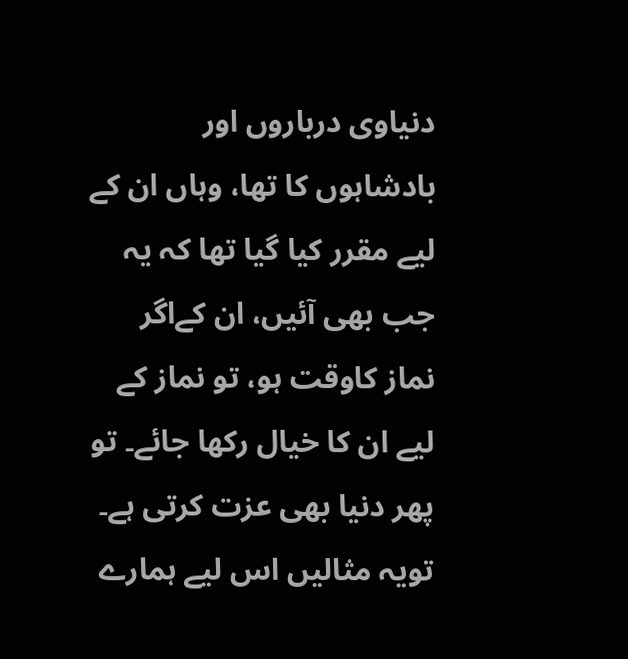دنیاوی درباروں اور بادشاہوں کا تھا، وہاں ان کے لیے مقرر کیا گیا تھا کہ یہ جب بھی آئیں، ان کےاگر نماز کاوقت ہو، تو نماز کے لیے ان کا خیال رکھا جائے۔ تو پھر دنیا بھی عزت کرتی ہے۔ تویہ مثالیں اس لیے ہمارے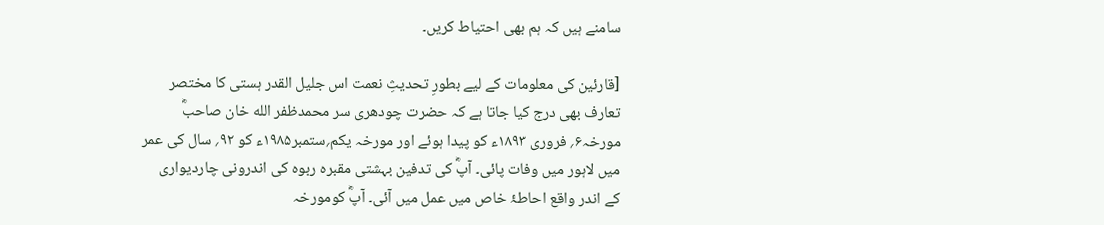سامنے ہیں کہ ہم بھی احتیاط کریں۔

[قارئین کی معلومات کے لیے بطورِ تحدیثِ نعمت اس جلیل القدر ہستی کا مختصر تعارف بھی درج کیا جاتا ہے کہ حضرت چودھری سر محمدظفر الله خان صاحبؓ مورخہ۶؍ فروری ۱۸۹۳ء کو پیدا ہوئے اور مورخہ یکم؍ستمبر۱۹۸۵ء کو ۹۲؍ سال کی عمر میں لاہور میں وفات پائی۔ آپؓ کی تدفین بہشتی مقبرہ ربوہ کی اندرونی چاردیواری کے اندر واقع احاطۂ خاص میں عمل میں آئی۔ آپؓ کومورخہ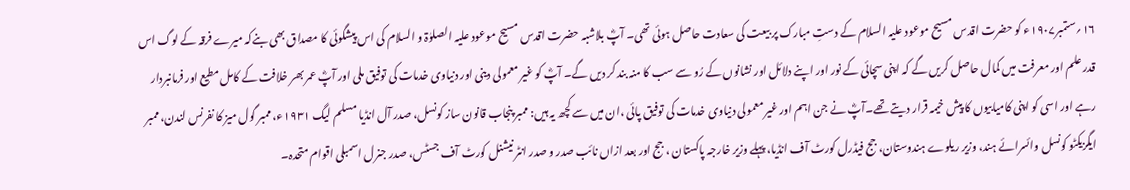۱۶؍ستمبر۱۹۰۷ء کو حضرت اقدس مسیح موعود علیہ السلام کے دستِ مبارک پر بیعت کی سعادت حاصل ہوئی تھی۔ آپؓ بلاشبہ حضرت اقدس مسیح موعود علیہ الصلوٰۃ و السلام کی اس پیشگوئی کا مصداق بھی بنےکہ میرے فرقہ کے لوگ اس قدر علم اور معرفت میں کمال حاصل کریں گے کہ اپنی سچائی کے نور اور اپنے دلائل اور نشانوں کے رُو سے سب کا منہ بند کر دیں گے۔ آپؓ کو غیر معمولی دینی اور دنیاوی خدمات کی توفیق ملی اور آپؓ عمر بھر خلافت کے کامل مطیع اور فرمانبردار رہے اور اسی کو اپنی کامیابیوں کا پیش خیمہ قرار دیتے تھے۔آپؓ نے جن اہم اور غیر معمولی دنیاوی خدمات کی توفیق پائی ،ان میں سے کچھ یہ ہیں: ممبر پنجاب قانون ساز کونسل، صدر آل انڈیا مسلم لیگ ۱۹۳۱ء، ممبر گول میز کا نفرنس لندن، ممبر ایگزیکٹو کونسل وائسرائے ہند، وزیر ریلوے ہندوستان، جج فیڈرل کورٹ آف انڈیا، پہلے وزیر خارجہ پاکستان ، جج اور بعد ازاں نائب صدر و صدر انٹر نیشنل کورٹ آف جسٹس، صدر جنرل اسمبلی اقوام متحدہ۔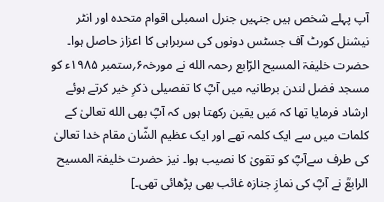آپ پہلے شخص ہیں جنہیں جنرل اسمبلی اقوام متحدہ اور انٹر نیشنل کورٹ آف جسٹس دونوں کی سربراہی کا اعزاز حاصل ہوا۔ حضرت خلیفۃ المسیح الرّابع رحمہ الله نے مورخہ۶؍ستمبر ۱۹۸۵ء کو مسجد فضل لندن برطانیہ میں آپؓ کا تفصیلی ذکرِ خیر کرتے ہوئے ارشاد فرمایا تھا کہ مَیں یقین رکھتا ہوں کہ آپؓ بھی الله تعالیٰ کے کلمات میں سے ایک کلمہ تھے اور ایک عظیم الشّان مقام خدا تعالیٰ کی طرف سےآپؓ کو تقویٰ کا نصیب ہوا۔ نیز حضرت خلیفۃ المسیح الرابعؒ نے آپؓ کی نمازِ جنازہ غائب بھی پڑھائی تھی۔]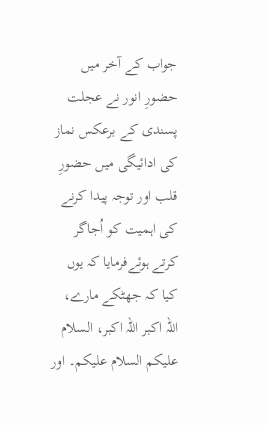جواب کے آخر میں حضورِ انور نے عجلت پسندی کے برعکس نماز کی ادائیگی میں حضورِ قلب اور توجہ پیدا کرنے کی اہمیت کو اُجاگر کرتے ہوئےفرمایا کہ یوں کیا کہ جھٹکے مارے، اللہ اکبر اللہ اکبر، السلام علیکم السلام علیکم۔ اور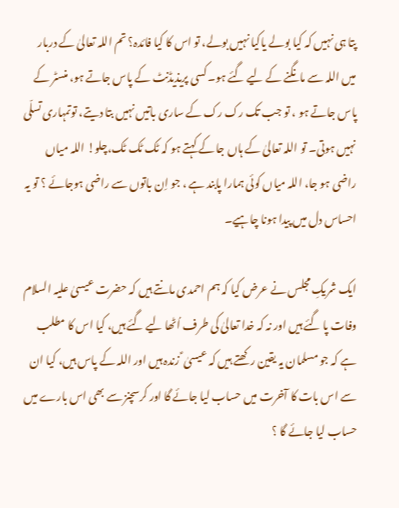پتا ہی نہیں کہ کیا بولے یاکیا نہیں بولے، تو اس کا کیا فائدہ؟ تم اللہ تعالیٰ کے دربار میں اللہ سے مانگنے کے لیے گئے ہو۔ کسی پریذیڈنٹ کے پاس جاتے ہو، منسٹر کے پاس جاتے ہو ، تو جب تک رک رک کے ساری باتیں نہیں بتا دیتے، توتمہاری تسلّی نہیں ہوتی۔ تو اللہ تعالیٰ کے ہاں جا کے کہتے ہو کہ ٹک ٹک ٹک،چلو! اللہ میاں راضی ہو جا، اللہ میاں کوئی ہمارا پابند ہے ، جو اِن باتوں سے راضی ہوجائے ؟ تو یہ احساس دل میں پیدا ہونا چاہیے۔

ایک شریکِ مجلس نے عرض کیا کہ ہم احمدی مانتے ہیں کہ حضرت عیسیٰ علیہ السلام وفات پا گئے ہیں اور نہ کہ خدا تعالیٰ کی طرف اُٹھا لیے گئے ہیں، کیا اس کا مطلب ہے کہ جو مسلمان یہ یقین رکھتے ہیں کہ عیسیٰ ؑ زندہ ہیں اور اللہ کے پاس ہیں، کیا ان سے اس بات کا آخرت میں حساب لیا جائے گا اور کرسچنز سے بھی اس بارے میں حساب لیا جائے گا ؟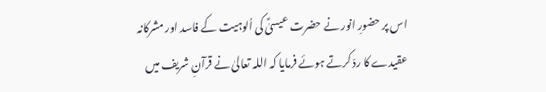اس پر حضورِ انور نے حضرت عیسیٰؑ کی اُلوہیت کے فاسد اور مشرکانہ عقیدے کا ردّ کرتے ہوئے فرمایا کہ اللہ تعالیٰ نے قرآنِ شریف میں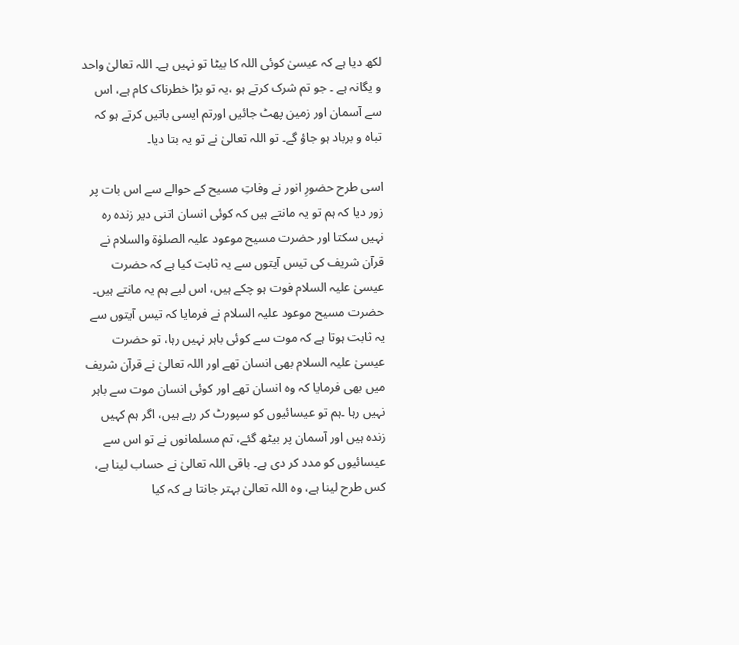لکھ دیا ہے کہ عیسیٰ کوئی اللہ کا بیٹا تو نہیں ہے۔ اللہ تعالیٰ واحد و یگانہ ہے ۔ جو تم شرک کرتے ہو ،یہ تو بڑا خطرناک کام ہے، اس سے آسمان اور زمین پھٹ جائیں اورتم ایسی باتیں کرتے ہو کہ تباہ و برباد ہو جاؤ گے۔ تو اللہ تعالیٰ نے تو یہ بتا دیا۔

اسی طرح حضورِ انور نے وفاتِ مسیح کے حوالے سے اس بات پر زور دیا کہ ہم تو یہ مانتے ہیں کہ کوئی انسان اتنی دیر زندہ رہ نہیں سکتا اور حضرت مسیح موعود علیہ الصلوٰۃ والسلام نے قرآن شریف کی تیس آیتوں سے یہ ثابت کیا ہے کہ حضرت عیسیٰ علیہ السلام فوت ہو چکے ہیں، اس لیے ہم یہ مانتے ہیں۔ حضرت مسیح موعود علیہ السلام نے فرمایا کہ تیس آیتوں سے یہ ثابت ہوتا ہے کہ موت سے کوئی باہر نہیں رہا، تو حضرت عیسیٰ علیہ السلام بھی انسان تھے اور اللہ تعالیٰ نے قرآن شریف میں بھی فرمایا کہ وہ انسان تھے اور کوئی انسان موت سے باہر نہیں رہا ۔ہم تو عیسائیوں کو سپورٹ کر رہے ہیں، اگر ہم کہیں زندہ ہیں اور آسمان پر بیٹھ گئے، تم مسلمانوں نے تو اس سے عیسائیوں کو مدد کر دی ہے۔ باقی اللہ تعالیٰ نے حساب لینا ہے، کس طرح لینا ہے، وہ اللہ تعالیٰ بہتر جانتا ہے کہ کیا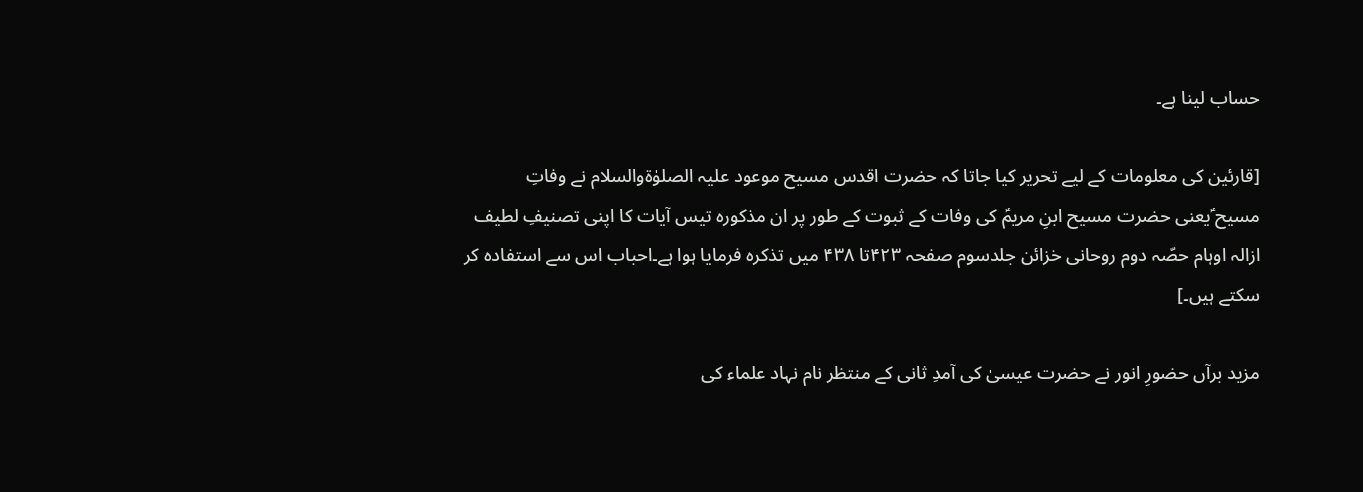حساب لینا ہے۔

[قارئین کی معلومات کے لیے تحریر کیا جاتا کہ حضرت اقدس مسیح موعود علیہ الصلوٰۃوالسلام نے وفاتِ مسیح ؑیعنی حضرت مسیح ابنِ مریمؑ کی وفات کے ثبوت کے طور پر ان مذکورہ تیس آیات کا اپنی تصنیفِ لطیف ازالہ اوہام حصّہ دوم روحانی خزائن جلدسوم صفحہ ۴۲۳تا ۴۳۸ میں تذکرہ فرمایا ہوا ہے۔احباب اس سے استفادہ کر سکتے ہیں۔]

مزید برآں حضورِ انور نے حضرت عیسیٰ کی آمدِ ثانی کے منتظر نام نہاد علماء کی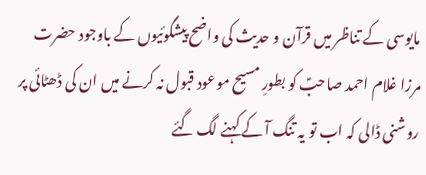مایوسی کے تناظر میں قرآن و حدیث کی واضح پیشگوئیوں کے باوجود حضرت مرزا غلام احمد صاحبؑ کو بطورِ مسیح موعود قبول نہ کرنے میں ان کی ڈھٹائی پر روشنی ڈالی کہ اب تو یہ تنگ آ کے کہنے لگ گئے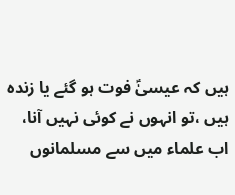ہیں کہ عیسیٰؑ فوت ہو گئے یا زندہ ہیں ،تو انہوں نے کوئی نہیں آنا، اب علماء میں سے مسلمانوں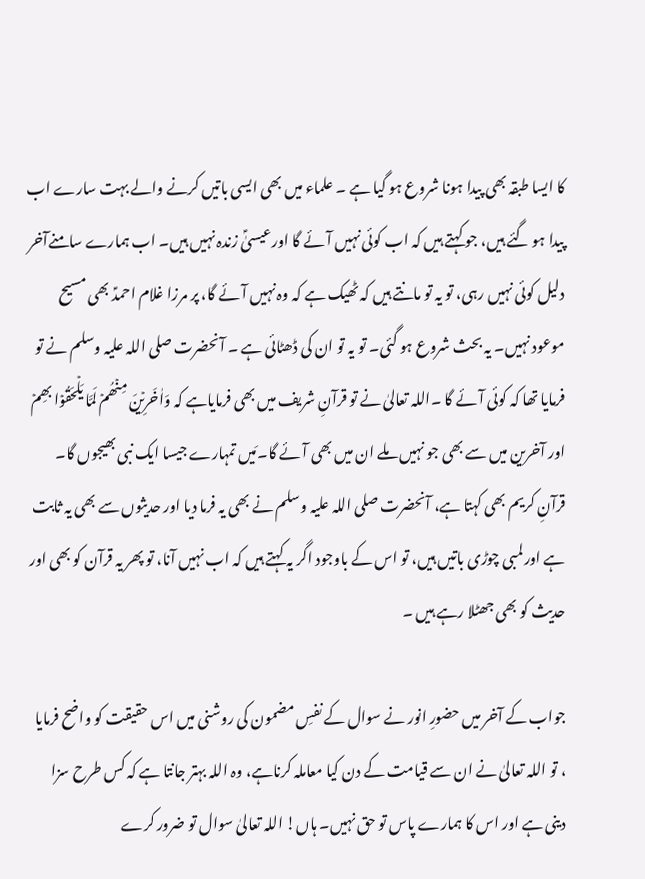کا ایسا طبقہ بھی پیدا ہونا شروع ہو گیا ہے ۔ علماء میں بھی ایسی باتیں کرنے والے بہت سارے اب پیدا ہو گئے ہیں، جو کہتے ہیں کہ اب کوئی نہیں آئے گا اورعیسیٰؑ زندہ نہیں ہیں۔ اب ہمارے سامنےآخر دلیل کوئی نہیں رہی، تو یہ تو مانتے ہیں کہ ٹھیک ہے کہ وہ نہیں آئے گا، پر مرزا غلام احمدؑ بھی مسیح موعود نہیں۔ یہ بحث شروع ہو گئی۔ تو یہ تو ان کی ڈھٹائی ہے ۔ آنحضرت صلی اللہ علیہ وسلم نے تو فرمایا تھا کہ کوئی آئے گا ۔اللہ تعالیٰ نے تو قرآنِ شریف میں بھی فرمایاہے کہ وَاٰخَرِیۡنَ مِنۡھُمۡ لَمَّا یَلۡحَقُوۡا بھِمۡ اور آخرین میں سے بھی جو نہیں ملے ان میں بھی آئے گا۔مَیں تمہارے جیسا ایک نبی بھیجوں گا۔ قرآنِ کریم بھی کہتا ہے، آنحضرت صلی اللہ علیہ وسلم نے بھی یہ فرما دیا اور حدیثوں سے بھی یہ ثابت ہے اورلمبی چوڑی باتیں ہیں، تو اس کے باوجود اگر یہ کہتے ہیں کہ اب نہیں آنا، تو پھر یہ قرآن کو بھی اور حدیث کو بھی جھٹلا رہے ہیں ۔

جواب کے آخر میں حضورِ انور نے سوال کے نفسِ مضمون کی روشنی میں اس حقیقت کو واضح فرمایا ، تو اللہ تعالیٰ نے ان سے قیامت کے دن کیا معاملہ کرناہے، وہ اللہ بہتر جانتا ہے کہ کس طرح سزا دینی ہے اور اس کا ہمارے پاس تو حق نہیں۔ ہاں! اللہ تعالیٰ سوال تو ضرور کرے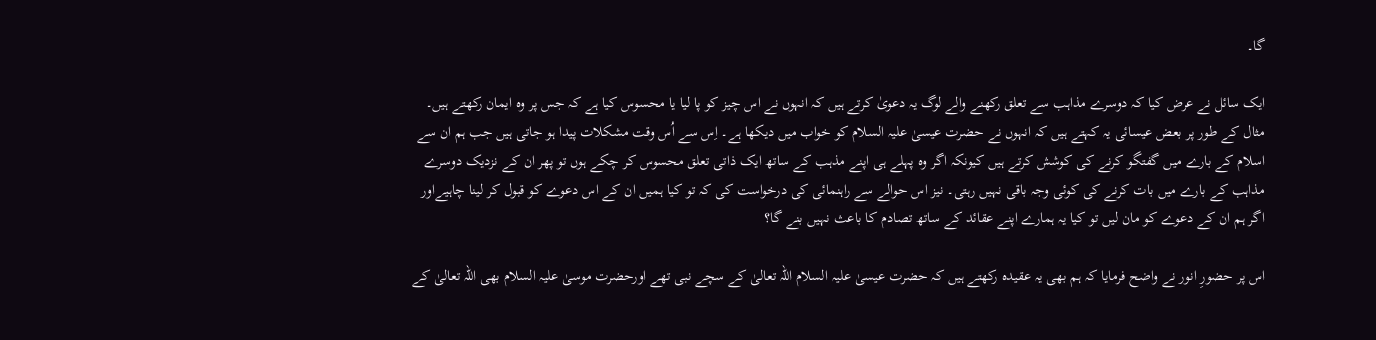گا۔

ایک سائل نے عرض کیا کہ دوسرے مذاہب سے تعلق رکھنے والے لوگ یہ دعویٰ کرتے ہیں کہ انہوں نے اس چیز کو پا لیا یا محسوس کیا ہے کہ جس پر وہ ایمان رکھتے ہیں۔ مثال کے طور پر بعض عیسائی یہ کہتے ہیں کہ انہوں نے حضرت عیسیٰ علیہ السلام کو خواب میں دیکھا ہے۔ اِس سے اُس وقت مشکلات پیدا ہو جاتی ہیں جب ہم ان سے اسلام کے بارے میں گفتگو کرنے کی کوشش کرتے ہیں کیونکہ اگر وہ پہلے ہی اپنے مذہب کے ساتھ ایک ذاتی تعلق محسوس کر چکے ہوں تو پھر ان کے نزدیک دوسرے مذاہب کے بارے میں بات کرنے کی کوئی وجہ باقی نہیں رہتی۔ نیز اس حوالے سے راہنمائی کی درخواست کی کہ تو کیا ہمیں ان کے اس دعوے کو قبول کر لینا چاہیےاور اگر ہم ان کے دعوے کو مان لیں تو کیا یہ ہمارے اپنے عقائد کے ساتھ تصادم کا باعث نہیں بنے گا؟

اس پر حضورِ انور نے واضح فرمایا کہ ہم بھی یہ عقیدہ رکھتے ہیں کہ حضرت عیسیٰ علیہ السلام اللہ تعالیٰ کے سچے نبی تھے اورحضرت موسیٰ علیہ السلام بھی اللہ تعالیٰ کے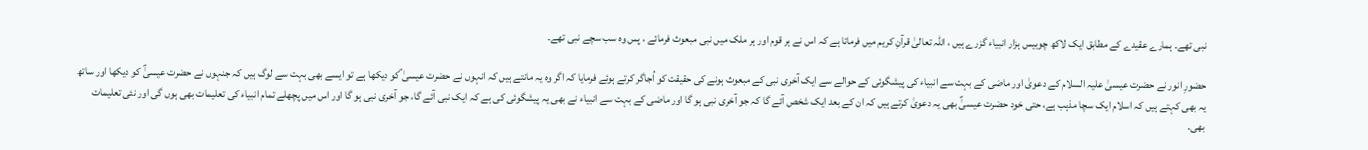نبی تھے۔ ہمارے عقیدے کے مطابق ایک لاکھ چوبیس ہزار انبیاء گزرے ہیں ، اللہ تعالیٰ قرآنِ کریم میں فرماتا ہے کہ اس نے ہر قوم اور ہر ملک میں نبی مبعوث فرمائے ، پس وہ سب سچے نبی تھے۔

حضورِ انور نے حضرت عیسیٰ علیہ السلام کے دعویٰ اور ماضی کے بہت سے انبیاء کی پیشگوئی کے حوالے سے ایک آخری نبی کے مبعوث ہونے کی حقیقت کو اُجاگر کرتے ہوئے فرمایا کہ اگر وہ یہ مانتے ہیں کہ انہوں نے حضرت عیسیٰ ؑکو دیکھا ہے تو ایسے بھی بہت سے لوگ ہیں کہ جنہوں نے حضرت عیسیٰؑ کو دیکھا اور ساتھ یہ بھی کہتے ہیں کہ اسلام ایک سچا مذہب ہے، حتی خود حضرت عیسیٰؑ بھی یہ دعویٰ کرتے ہیں کہ ان کے بعد ایک شخص آئے گا کہ جو آخری نبی ہو گا اور ماضی کے بہت سے انبیاء نے بھی یہ پیشگوئی کی ہے کہ ایک نبی آئے گا، جو آخری نبی ہو گا اور اس میں پچھلے تمام انبیاء کی تعلیمات بھی ہوں گی اور نئی تعلیمات بھی۔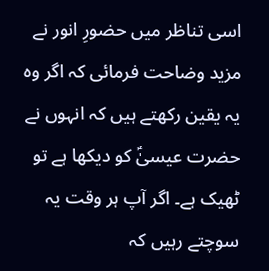اسی تناظر میں حضورِ انور نے مزید وضاحت فرمائی کہ اگر وہ یہ یقین رکھتے ہیں کہ انہوں نے حضرت عیسیٰؑ کو دیکھا ہے تو ٹھیک ہے۔ اگر آپ ہر وقت یہ سوچتے رہیں کہ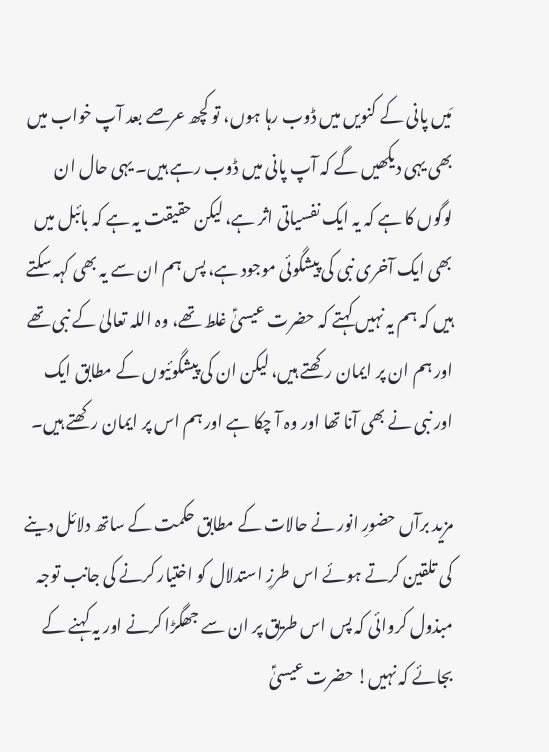مَیں پانی کے کنویں میں ڈوب رہا ہوں، تو کچھ عرصے بعد آپ خواب میں بھی یہی دیکھیں گے کہ آپ پانی میں ڈوب رہے ہیں۔ یہی حال ان لوگوں کا ہے کہ یہ ایک نفسیاتی اثر ہے، لیکن حقیقت یہ ہے کہ بائبل میں بھی ایک آخری نبی کی پیشگوئی موجود ہے، پس ہم ان سے یہ بھی کہہ سکتے ہیں کہ ہم یہ نہیں کہتے کہ حضرت عیسیٰؑ غلط تھے، وہ اللہ تعالیٰ کے نبی تھے اور ہم ان پر ایمان رکھتے ہیں، لیکن ان کی پیشگوئیوں کے مطابق ایک اور نبی نے بھی آنا تھا اور وہ آ چکا ہے اور ہم اس پر ایمان رکھتے ہیں۔

مزید برآں حضورِ انور نے حالات کے مطابق حکمت کے ساتھ دلائل دینے کی تلقین کرتے ہوئے اس طرزِ استدلال کو اختیار کرنے کی جانب توجہ مبذول کروائی کہ پس اس طریق پر ان سے جھگڑا کرنے اور یہ کہنے کے بجائے کہ نہیں! حضرت عیسیٰؑ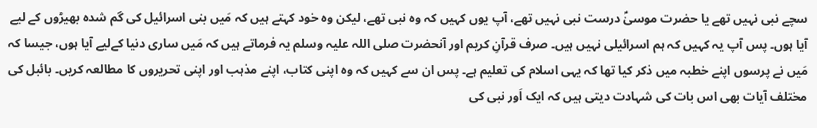سچے نبی نہیں تھے یا حضرت موسیٰؑ درست نبی نہیں تھے، آپ یوں کہیں کہ وہ نبی تھے، لیکن وہ خود کہتے ہیں کہ مَیں بنی اسرائیل کی گم شدہ بھیڑوں کے لیے آیا ہوں۔ پس آپ یہ کہیں کہ ہم اسرائیلی نہیں ہیں۔ صرف قرآنِ کریم اور آنحضرت صلی اللہ علیہ وسلم یہ فرماتے ہیں کہ مَیں ساری دنیا کےلیے آیا ہوں، جیسا کہ مَیں نے پرسوں اپنے خطبہ میں ذکر کیا تھا کہ یہی اسلام کی تعلیم ہے۔ پس ان سے کہیں کہ وہ اپنی کتاب، اپنے مذہب اور اپنی تحریروں کا مطالعہ کریں۔ بائبل کی مختلف آیات بھی اس بات کی شہادت دیتی ہیں کہ ایک اَور نبی کی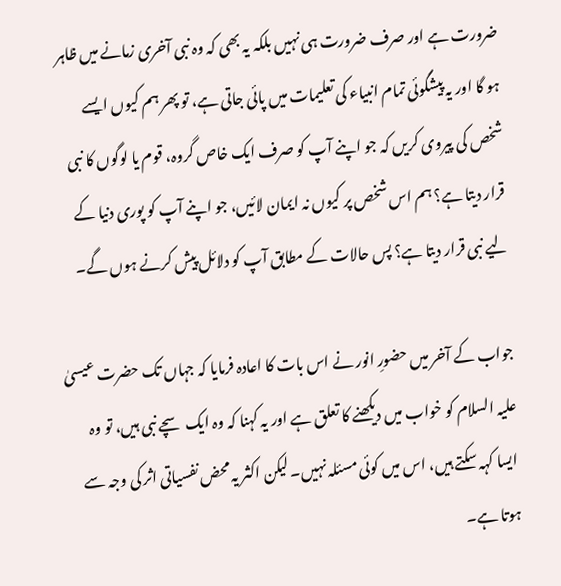ضرورت ہے اور صرف ضرورت ہی نہیں بلکہ یہ بھی کہ وہ نبی آخری زمانے میں ظاہر ہو گا اور یہ پیشگوئی تمام انبیاء کی تعلیمات میں پائی جاتی ہے، تو پھر ہم کیوں ایسے شخص کی پیروی کریں کہ جو اپنے آپ کو صرف ایک خاص گروہ، قوم یا لوگوں کا نبی قرار دیتا ہے؟ ہم اس شخص پر کیوں نہ ایمان لائیں، جو اپنے آپ کو پوری دنیا کے لیے نبی قرار دیتا ہے؟ پس حالات کے مطابق آپ کو دلائل پیش کرنے ہوں گے۔

جواب کے آخر میں حضورِ انور نے اس بات کا اعادہ فرمایا کہ جہاں تک حضرت عیسیٰ علیہ السلام کو خواب میں دیکھنے کا تعلق ہے اور یہ کہنا کہ وہ ایک سچے نبی ہیں، تو وہ ایسا کہہ سکتے ہیں، اس میں کوئی مسئلہ نہیں۔ لیکن اکثر یہ محض نفسیاتی اثر کی وجہ سے ہوتا ہے۔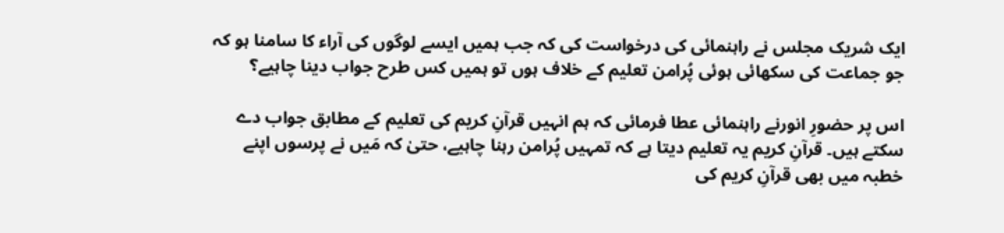ایک شریک مجلس نے راہنمائی کی درخواست کی کہ جب ہمیں ایسے لوگوں کی آراء کا سامنا ہو کہ جو جماعت کی سکھائی ہوئی پُرامن تعلیم کے خلاف ہوں تو ہمیں کس طرح جواب دینا چاہیے؟

اس پر حضورِ انورنے راہنمائی عطا فرمائی کہ ہم انہیں قرآنِ کریم کی تعلیم کے مطابق جواب دے سکتے ہیں۔ قرآنِ کریم یہ تعلیم دیتا ہے کہ تمہیں پُرامن رہنا چاہیے، حتیٰ کہ مَیں نے پرسوں اپنے خطبہ میں بھی قرآنِ کریم کی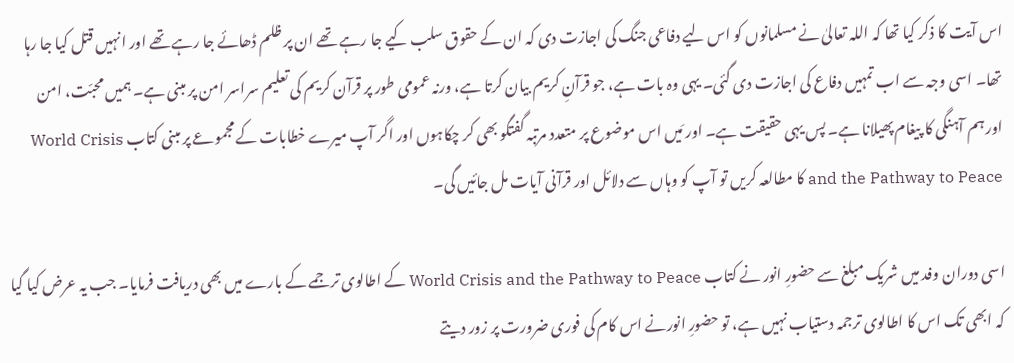اس آیت کا ذکر کیا تھا کہ اللہ تعالیٰ نے مسلمانوں کو اس لیے دفاعی جنگ کی اجازت دی کہ ان کے حقوق سلب کیے جا رہے تھے ان پر ظلم ڈھائے جا رہے تھے اور انہیں قتل کیا جا رہا تھا۔ اسی وجہ سے اب تمہیں دفاع کی اجازت دی گئی۔ یہی وہ بات ہے، جو قرآنِ کریم بیان کرتا ہے، ورنہ عمومی طور پر قرآن کریم کی تعلیم سراسر امن پر مبنی ہے۔ ہمیں محبّت، امن اور ہم آہنگی کا پیغام پھیلانا ہے۔ پس یہی حقیقت ہے۔ اور مَیں اس موضوع پر متعدد مرتبہ گفتگو بھی کر چکاہوں اور اگر آپ میرے خطابات کے مجموعے پر مبنی کتاب World Crisis and the Pathway to Peace کا مطالعہ کریں تو آپ کو وہاں سے دلائل اور قرآنی آیات مل جائیں گی۔

اسی دوران وفد میں شریک مبلغ سے حضورِ انور نے کتاب World Crisis and the Pathway to Peace کے اطالوی ترجمے کے بارے میں بھی دریافت فرمایا۔ جب یہ عرض کیا گیا کہ ابھی تک اس کا اطالوی ترجمہ دستیاب نہیں ہے، تو حضورِ انورنے اس کام کی فوری ضرورت پر زور دیتے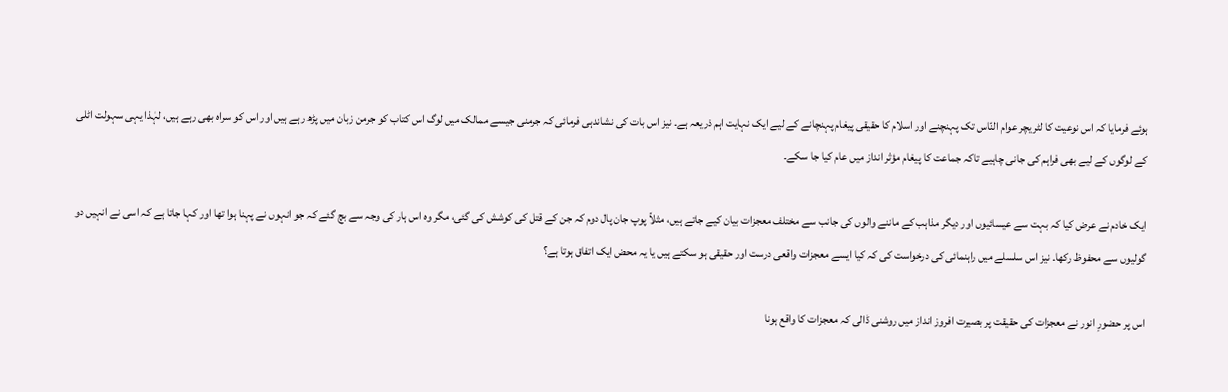ہوئے فرمایا کہ اس نوعیت کا لٹریچر عوام النّاس تک پہنچنے اور اسلام کا حقیقی پیغام پہنچانے کے لیے ایک نہایت اہم ذریعہ ہے۔ نیز اس بات کی نشاندہی فرمائی کہ جرمنی جیسے ممالک میں لوگ اس کتاب کو جرمن زبان میں پڑھ رہے ہیں اور اس کو سراہ بھی رہے ہیں، لہٰذا یہی سہولت اٹلی کے لوگوں کے لیے بھی فراہم کی جانی چاہیے تاکہ جماعت کا پیغام مؤثر انداز میں عام کیا جا سکے۔

ایک خادم نے عرض کیا کہ بہت سے عیسائیوں اور دیگر مذاہب کے ماننے والوں کی جانب سے مختلف معجزات بیان کیے جاتے ہیں، مثلاً پوپ جان پال دوم کہ جن کے قتل کی کوشش کی گئی، مگر وہ اس ہار کی وجہ سے بچ گئے کہ جو انہوں نے پہنا ہوا تھا اور کہا جاتا ہے کہ اسی نے انہیں دو گولیوں سے محفوظ رکھا۔ نیز اس سلسلے میں راہنمائی کی درخواست کی کہ کیا ایسے معجزات واقعی درست اور حقیقی ہو سکتے ہیں یا یہ محض ایک اتفاق ہوتا ہے؟

اس پر حضورِ انور نے معجزات کی حقیقت پر بصیرت افروز انداز میں روشنی ڈالی کہ معجزات کا واقع ہونا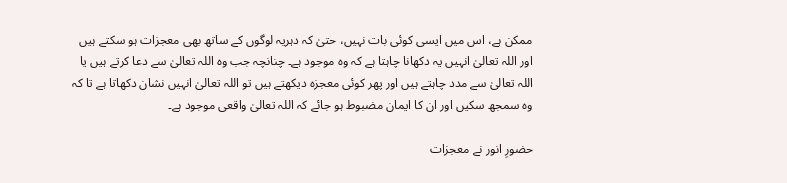ممکن ہے، اس میں ایسی کوئی بات نہیں، حتیٰ کہ دہریہ لوگوں کے ساتھ بھی معجزات ہو سکتے ہیں اور اللہ تعالیٰ انہیں یہ دکھانا چاہتا ہے کہ وہ موجود ہے۔ چنانچہ جب وہ اللہ تعالیٰ سے دعا کرتے ہیں یا اللہ تعالیٰ سے مدد چاہتے ہیں اور پھر کوئی معجزہ دیکھتے ہیں تو اللہ تعالیٰ انہیں نشان دکھاتا ہے تا کہ وہ سمجھ سکیں اور ان کا ایمان مضبوط ہو جائے کہ اللہ تعالیٰ واقعی موجود ہے۔

حضورِ انور نے معجزات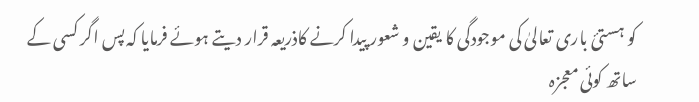کو ہستیٔ باری تعالیٰ کی موجودگی کا یقین و شعور پیدا کرنے کاذریعہ قرار دیتے ہوئے فرمایا کہ پس اگر کسی کے ساتھ کوئی معجزہ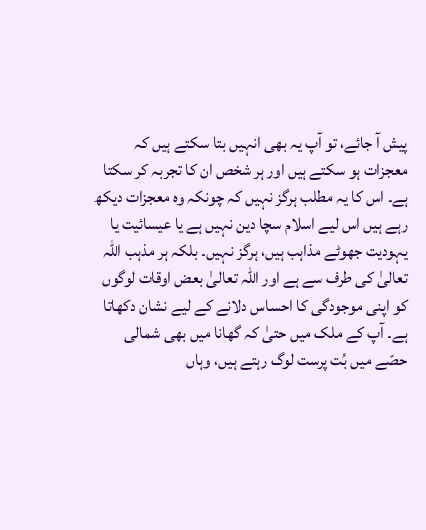پیش آ جائے، تو آپ یہ بھی انہیں بتا سکتے ہیں کہ معجزات ہو سکتے ہیں اور ہر شخص ان کا تجربہ کر سکتا ہے۔ اس کا یہ مطلب ہرگز نہیں کہ چونکہ وہ معجزات دیکھ رہے ہیں اس لیے اسلام سچا دین نہیں ہے یا عیسائیت یا یہودیت جھوٹے مذاہب ہیں، ہرگز نہیں۔ بلکہ ہر مذہب اللہ تعالیٰ کی طرف سے ہے اور اللہ تعالیٰ بعض اوقات لوگوں کو اپنی موجودگی کا احساس دلانے کے لیے نشان دکھاتا ہے۔ آپ کے ملک میں حتیٰ کہ گھانا میں بھی شمالی حصّے میں بُت پرست لوگ رہتے ہیں، وہاں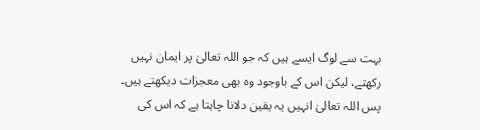بہت سے لوگ ایسے ہیں کہ جو اللہ تعالیٰ پر ایمان نہیں رکھتے، لیکن اس کے باوجود وہ بھی معجزات دیکھتے ہیں۔ پس اللہ تعالیٰ انہیں یہ یقین دلانا چاہتا ہے کہ اس کی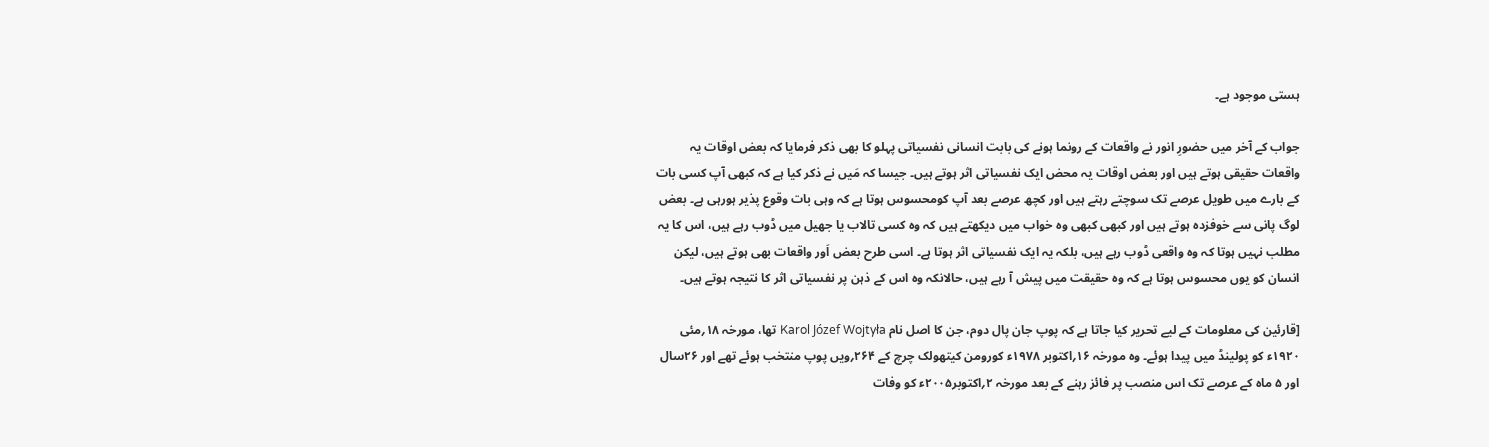ہستی موجود ہے۔

جواب کے آخر میں حضورِ انور نے واقعات کے رونما ہونے کی بابت انسانی نفسیاتی پہلو کا بھی ذکر فرمایا کہ بعض اوقات یہ واقعات حقیقی ہوتے ہیں اور بعض اوقات یہ محض ایک نفسیاتی اثر ہوتے ہیں۔ جیسا کہ مَیں نے ذکر کیا ہے کہ کبھی آپ کسی بات کے بارے میں طویل عرصے تک سوچتے رہتے ہیں اور کچھ عرصے بعد آپ کومحسوس ہوتا ہے کہ وہی بات وقوع پذیر ہورہی ہے۔ بعض لوگ پانی سے خوفزدہ ہوتے ہیں اور کبھی کبھی وہ خواب میں دیکھتے ہیں کہ وہ کسی تالاب یا جھیل میں ڈوب رہے ہیں، اس کا یہ مطلب نہیں ہوتا کہ وہ واقعی ڈوب رہے ہیں، بلکہ یہ ایک نفسیاتی اثر ہوتا ہے۔ اسی طرح بعض اَور واقعات بھی ہوتے ہیں، لیکن انسان کو یوں محسوس ہوتا ہے کہ وہ حقیقت میں پیش آ رہے ہیں، حالانکہ وہ اس کے ذہن پر نفسیاتی اثر کا نتیجہ ہوتے ہیں۔

[قارئین کی معلومات کے لیے تحریر کیا جاتا ہے کہ پوپ جان پال دوم، جن کا اصل نام Karol Józef Wojtyła تھا، مورخہ ۱۸؍مئی ۱۹۲۰ء کو پولینڈ میں پیدا ہوئے۔ وہ مورخہ ۱۶؍اکتوبر ۱۹۷۸ء کورومن کیتھولک چرچ کے ۲۶۴؍ویں پوپ منتخب ہوئے تھے اور ۲۶سال اور ۵ ماہ کے عرصے تک اس منصب پر فائز رہنے کے بعد مورخہ ۲؍اکتوبر۲۰۰۵ء کو وفات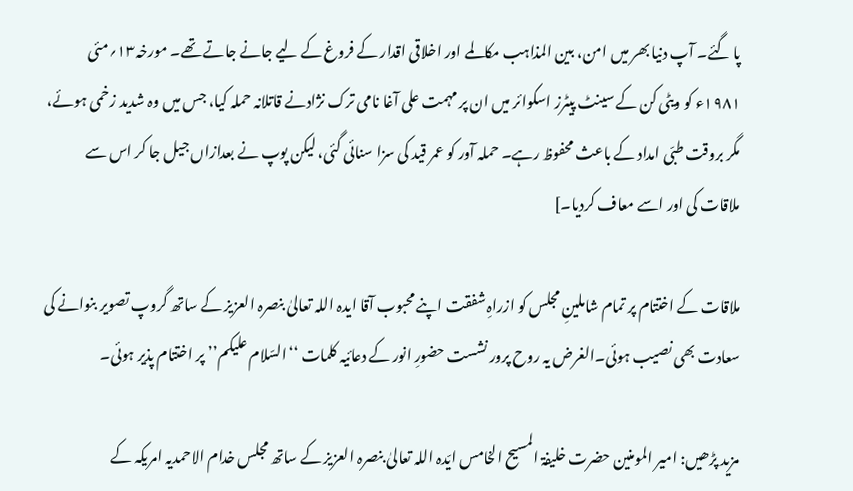پا گئے۔ آپ دنیا بھر میں امن، بین المذاہب مکالمے اور اخلاقی اقدار کے فروغ کے لیے جانے جاتے تھے۔ مورخہ۱۳؍مئی ۱۹۸۱ء کو ویٹی کن کے سینٹ پیٹرز اسکوائر میں ان پر مہمت علی آغا نامی ترک نژادنے قاتلانہ حملہ کیا، جس میں وہ شدید زخمی ہوئے، مگر بروقت طبّی امداد کے باعث محفوظ رہے۔ حملہ آور کو عمر قید کی سزا سنائی گئی، لیکن پوپ نے بعدازاں جیل جا کر اس سے ملاقات کی اور اسے معاف کردیا۔]

ملاقات کے اختتام پر تمام شاملینِ مجلس کو ازراہِ شفقت اپنے محبوب آقا ایدہ اللہ تعالیٰ بنصرہ العزیز کے ساتھ گروپ تصویر بنوانے کی سعادت بھی نصیب ہوئی۔الغرض یہ روح پرور نشست حضورِ انور کے دعائیہ کلمات ‘‘السّلام علیکم’’ پر اختتام پذیر ہوئی۔

مزید پڑھیں: امیر المومنین حضرت خلیفۃ المسیح الخامس ایّدہ اللہ تعالیٰ بنصرہ العزیز کے ساتھ مجلس خدام الاحمدیہ امریکہ کے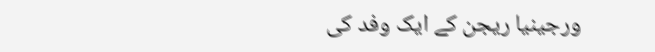ورجینیا ریجن کے ایک وفد کی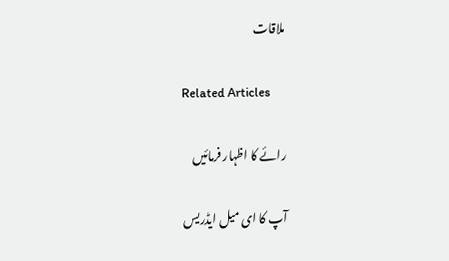ملاقات

Related Articles

رائے کا اظہار فرمائیں

آپ کا ای میل ایڈریس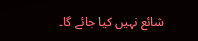شائع نہیں کیا جائے گا۔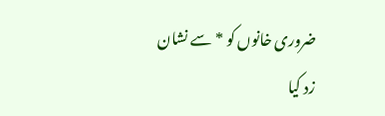ضروری خانوں کو * سے نشان زد کیا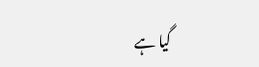گیا ہے